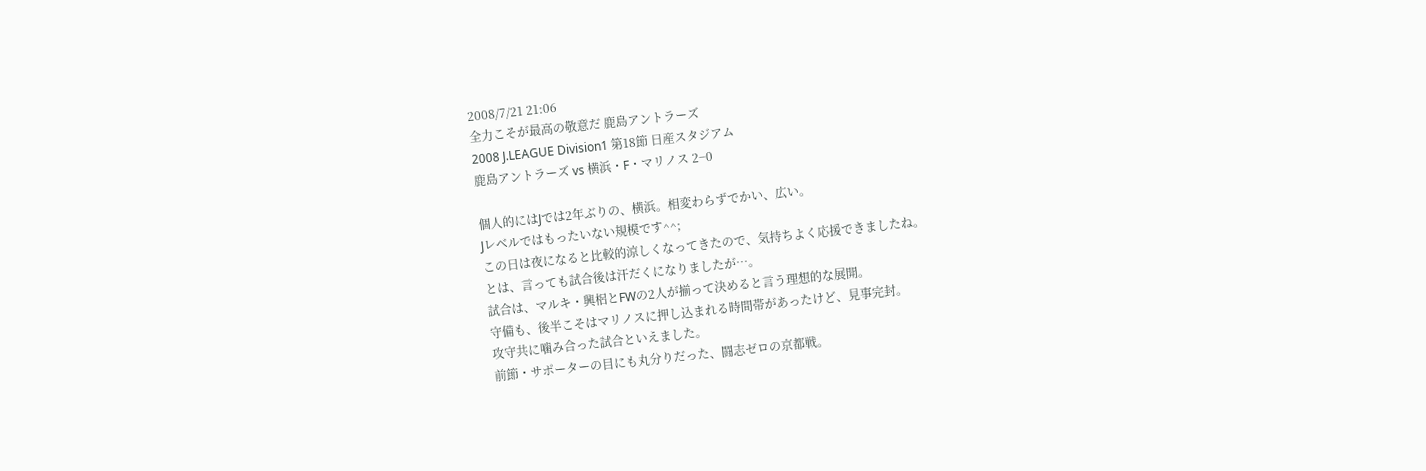2008/7/21 21:06
全力こそが最高の敬意だ 鹿島アントラーズ
2008 J.LEAGUE Division1 第18節 日産スタジアム
鹿島アントラーズ vs 横浜・F・マリノス 2−0

個人的にはJでは2年ぶりの、横浜。相変わらずでかい、広い。
Jレベルではもったいない規模です^^;
この日は夜になると比較的涼しくなってきたので、気持ちよく応援できましたね。
とは、言っても試合後は汗だくになりましたが…。
試合は、マルキ・興梠とFWの2人が揃って決めると言う理想的な展開。
守備も、後半こそはマリノスに押し込まれる時間帯があったけど、見事完封。
攻守共に噛み合った試合といえました。
前節・サポーターの目にも丸分りだった、闘志ゼロの京都戦。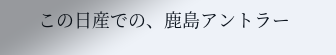この日産での、鹿島アントラー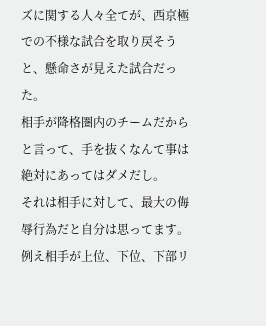ズに関する人々全てが、西京極での不様な試合を取り戻そうと、懸命さが見えた試合だった。
相手が降格圏内のチームだからと言って、手を抜くなんて事は絶対にあってはダメだし。
それは相手に対して、最大の侮辱行為だと自分は思ってます。
例え相手が上位、下位、下部リ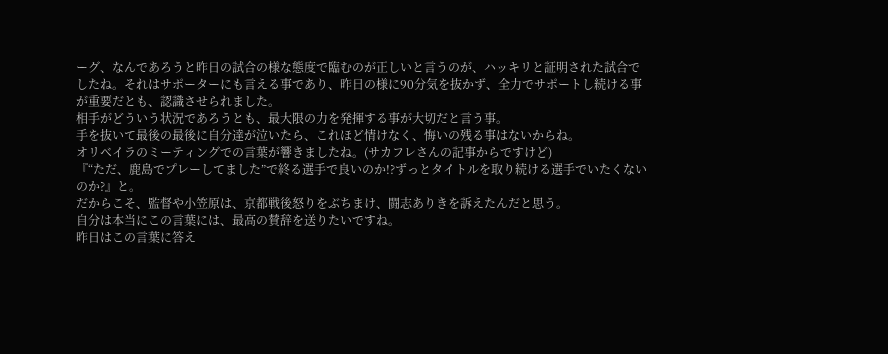ーグ、なんであろうと昨日の試合の様な態度で臨むのが正しいと言うのが、ハッキリと証明された試合でしたね。それはサポーターにも言える事であり、昨日の様に90分気を抜かず、全力でサポートし続ける事が重要だとも、認識させられました。
相手がどういう状況であろうとも、最大限の力を発揮する事が大切だと言う事。
手を抜いて最後の最後に自分達が泣いたら、これほど情けなく、悔いの残る事はないからね。
オリベイラのミーティングでの言葉が響きましたね。(サカフレさんの記事からですけど)
『“ただ、鹿島でプレーしてました”で終る選手で良いのか!?ずっとタイトルを取り続ける選手でいたくないのか?』と。
だからこそ、監督や小笠原は、京都戦後怒りをぶちまけ、闘志ありきを訴えたんだと思う。
自分は本当にこの言葉には、最高の賛辞を送りたいですね。
昨日はこの言葉に答え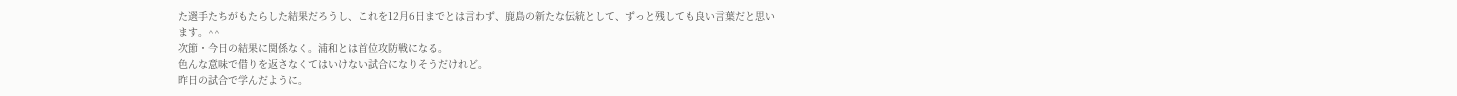た選手たちがもたらした結果だろうし、これを12月6日までとは言わず、鹿島の新たな伝統として、ずっと残しても良い言葉だと思います。^^
次節・今日の結果に関係なく。浦和とは首位攻防戦になる。
色んな意味で借りを返さなくてはいけない試合になりそうだけれど。
昨日の試合で学んだように。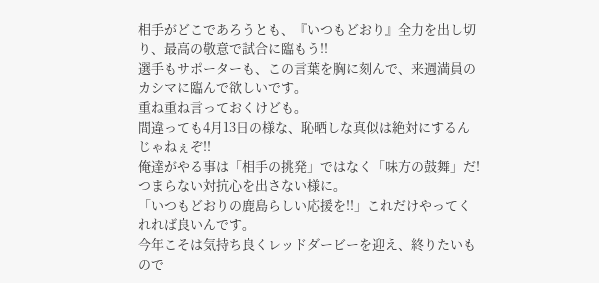相手がどこであろうとも、『いつもどおり』全力を出し切り、最高の敬意で試合に臨もう!!
選手もサポーターも、この言葉を胸に刻んで、来週満員のカシマに臨んで欲しいです。
重ね重ね言っておくけども。
間違っても4月13日の様な、恥晒しな真似は絶対にするんじゃねぇぞ!!
俺達がやる事は「相手の挑発」ではなく「味方の鼓舞」だ!
つまらない対抗心を出さない様に。
「いつもどおりの鹿島らしい応援を!!」これだけやってくれれば良いんです。
今年こそは気持ち良くレッドダービーを迎え、終りたいもので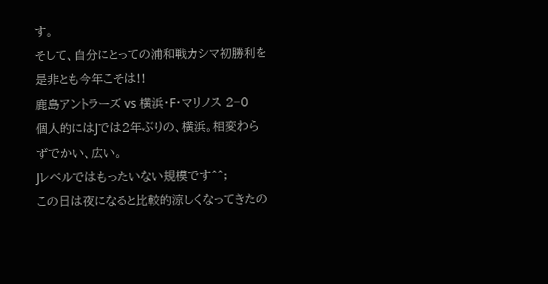す。
そして、自分にとっての浦和戦カシマ初勝利を是非とも今年こそは!!
鹿島アントラーズ vs 横浜・F・マリノス 2−0
個人的にはJでは2年ぶりの、横浜。相変わらずでかい、広い。
Jレベルではもったいない規模です^^;
この日は夜になると比較的涼しくなってきたの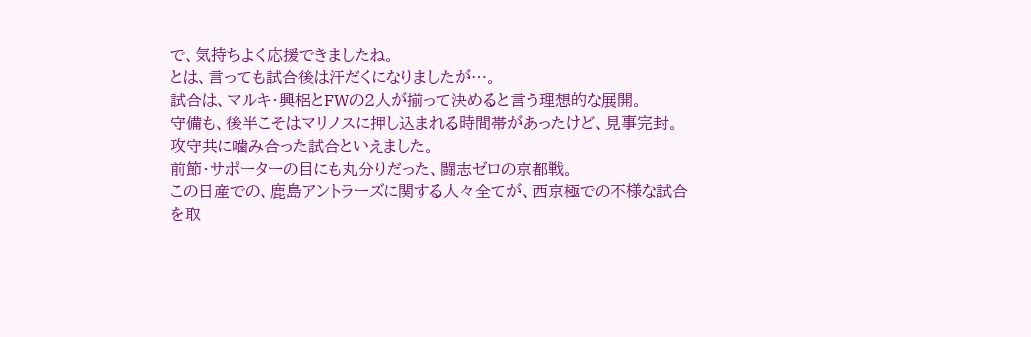で、気持ちよく応援できましたね。
とは、言っても試合後は汗だくになりましたが…。
試合は、マルキ・興梠とFWの2人が揃って決めると言う理想的な展開。
守備も、後半こそはマリノスに押し込まれる時間帯があったけど、見事完封。
攻守共に噛み合った試合といえました。
前節・サポーターの目にも丸分りだった、闘志ゼロの京都戦。
この日産での、鹿島アントラーズに関する人々全てが、西京極での不様な試合を取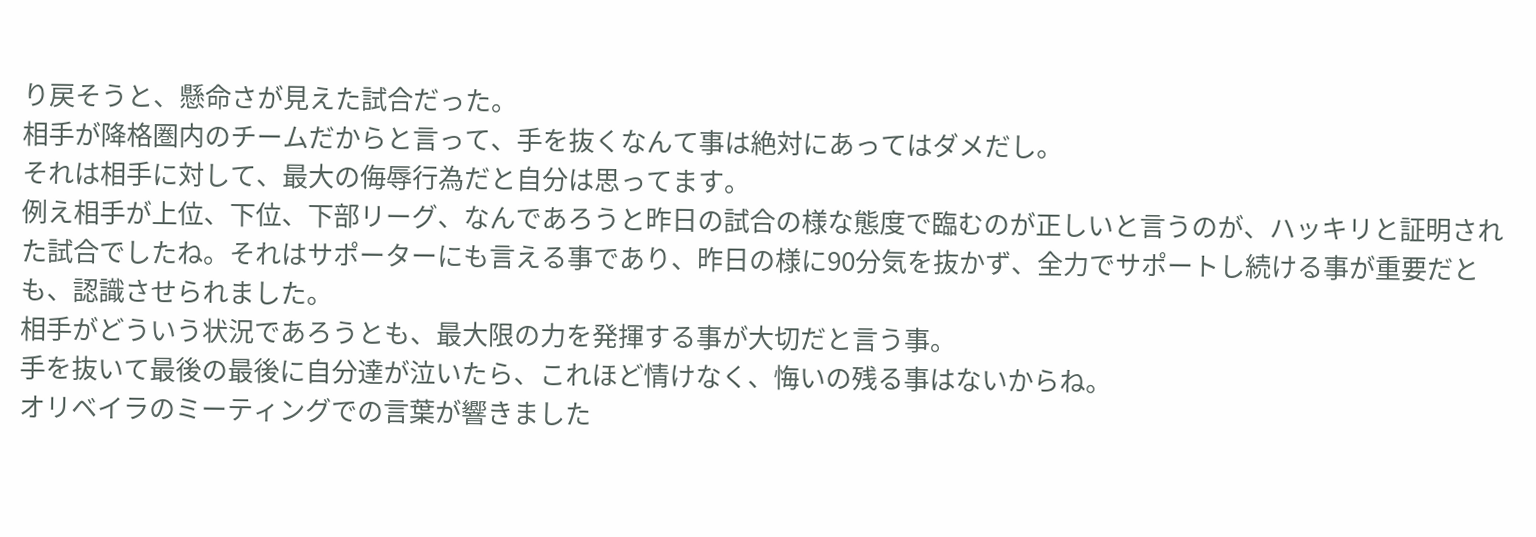り戻そうと、懸命さが見えた試合だった。
相手が降格圏内のチームだからと言って、手を抜くなんて事は絶対にあってはダメだし。
それは相手に対して、最大の侮辱行為だと自分は思ってます。
例え相手が上位、下位、下部リーグ、なんであろうと昨日の試合の様な態度で臨むのが正しいと言うのが、ハッキリと証明された試合でしたね。それはサポーターにも言える事であり、昨日の様に90分気を抜かず、全力でサポートし続ける事が重要だとも、認識させられました。
相手がどういう状況であろうとも、最大限の力を発揮する事が大切だと言う事。
手を抜いて最後の最後に自分達が泣いたら、これほど情けなく、悔いの残る事はないからね。
オリベイラのミーティングでの言葉が響きました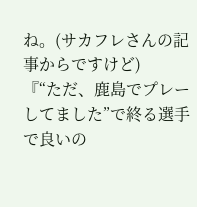ね。(サカフレさんの記事からですけど)
『“ただ、鹿島でプレーしてました”で終る選手で良いの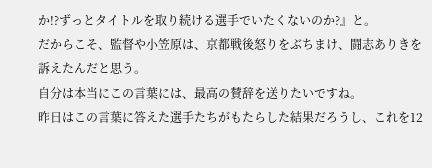か!?ずっとタイトルを取り続ける選手でいたくないのか?』と。
だからこそ、監督や小笠原は、京都戦後怒りをぶちまけ、闘志ありきを訴えたんだと思う。
自分は本当にこの言葉には、最高の賛辞を送りたいですね。
昨日はこの言葉に答えた選手たちがもたらした結果だろうし、これを12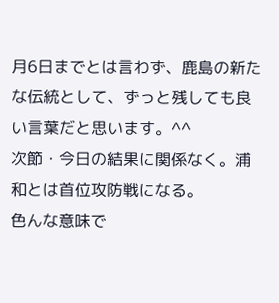月6日までとは言わず、鹿島の新たな伝統として、ずっと残しても良い言葉だと思います。^^
次節・今日の結果に関係なく。浦和とは首位攻防戦になる。
色んな意味で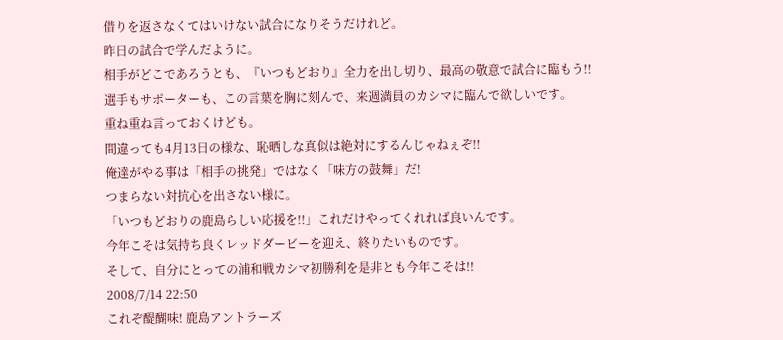借りを返さなくてはいけない試合になりそうだけれど。
昨日の試合で学んだように。
相手がどこであろうとも、『いつもどおり』全力を出し切り、最高の敬意で試合に臨もう!!
選手もサポーターも、この言葉を胸に刻んで、来週満員のカシマに臨んで欲しいです。
重ね重ね言っておくけども。
間違っても4月13日の様な、恥晒しな真似は絶対にするんじゃねぇぞ!!
俺達がやる事は「相手の挑発」ではなく「味方の鼓舞」だ!
つまらない対抗心を出さない様に。
「いつもどおりの鹿島らしい応援を!!」これだけやってくれれば良いんです。
今年こそは気持ち良くレッドダービーを迎え、終りたいものです。
そして、自分にとっての浦和戦カシマ初勝利を是非とも今年こそは!!
2008/7/14 22:50
これぞ醍醐味! 鹿島アントラーズ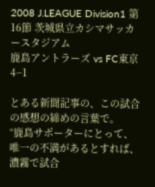2008 J.LEAGUE Division1 第16節 茨城県立カシマサッカースタジアム
鹿島アントラーズ vs FC東京 4−1

とある新聞記事の、この試合の感想の締めの言葉で。
“鹿島サポーターにとって、唯一の不満があるとすれば、濃霧で試合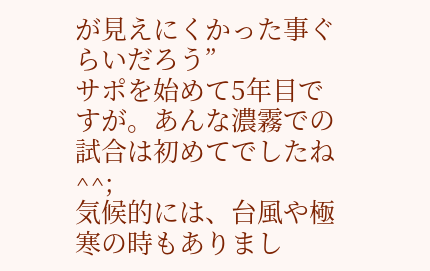が見えにくかった事ぐらいだろう”
サポを始めて5年目ですが。あんな濃霧での試合は初めてでしたね^^;
気候的には、台風や極寒の時もありまし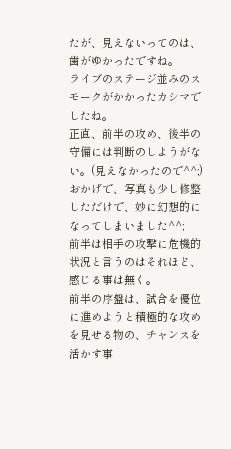たが、見えないってのは、歯がゆかったですね。
ライブのステージ並みのスモークがかかったカシマでしたね。
正直、前半の攻め、後半の守備には判断のしようがない。(見えなかったので^^;)
おかげで、写真も少し修整しただけで、妙に幻想的になってしまいました^^;
前半は相手の攻撃に危機的状況と言うのはそれほど、感じる事は無く。
前半の序盤は、試合を優位に進めようと積極的な攻めを見せる物の、チャンスを活かす事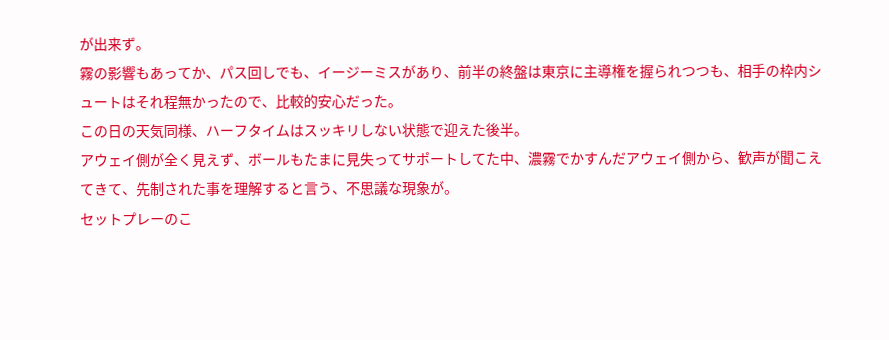が出来ず。
霧の影響もあってか、パス回しでも、イージーミスがあり、前半の終盤は東京に主導権を握られつつも、相手の枠内シュートはそれ程無かったので、比較的安心だった。
この日の天気同様、ハーフタイムはスッキリしない状態で迎えた後半。
アウェイ側が全く見えず、ボールもたまに見失ってサポートしてた中、濃霧でかすんだアウェイ側から、歓声が聞こえてきて、先制された事を理解すると言う、不思議な現象が。
セットプレーのこ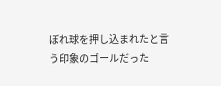ぼれ球を押し込まれたと言う印象のゴールだった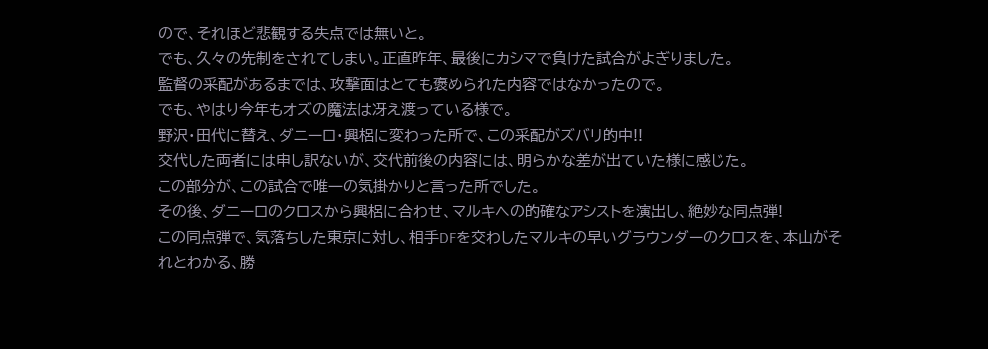ので、それほど悲観する失点では無いと。
でも、久々の先制をされてしまい。正直昨年、最後にカシマで負けた試合がよぎりました。
監督の采配があるまでは、攻撃面はとても褒められた内容ではなかったので。
でも、やはり今年もオズの魔法は冴え渡っている様で。
野沢・田代に替え、ダニーロ・興梠に変わった所で、この采配がズバリ的中!!
交代した両者には申し訳ないが、交代前後の内容には、明らかな差が出ていた様に感じた。
この部分が、この試合で唯一の気掛かりと言った所でした。
その後、ダニーロのクロスから興梠に合わせ、マルキへの的確なアシストを演出し、絶妙な同点弾!
この同点弾で、気落ちした東京に対し、相手DFを交わしたマルキの早いグラウンダーのクロスを、本山がそれとわかる、勝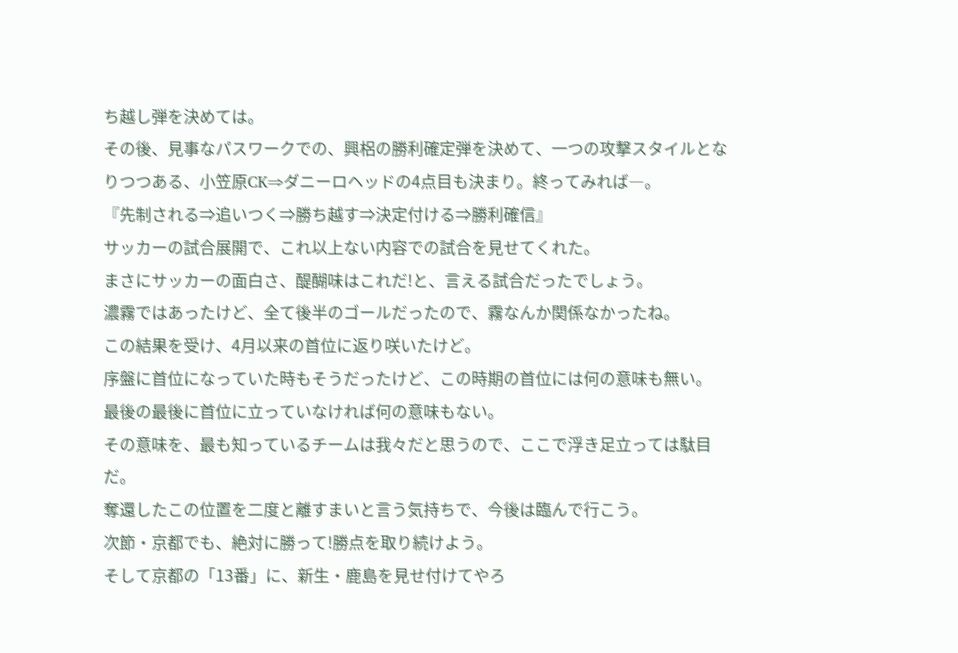ち越し弾を決めては。
その後、見事なパスワークでの、興梠の勝利確定弾を決めて、一つの攻撃スタイルとなりつつある、小笠原CK⇒ダニーロヘッドの4点目も決まり。終ってみれば―。
『先制される⇒追いつく⇒勝ち越す⇒決定付ける⇒勝利確信』
サッカーの試合展開で、これ以上ない内容での試合を見せてくれた。
まさにサッカーの面白さ、醍醐味はこれだ!と、言える試合だったでしょう。
濃霧ではあったけど、全て後半のゴールだったので、霧なんか関係なかったね。
この結果を受け、4月以来の首位に返り咲いたけど。
序盤に首位になっていた時もそうだったけど、この時期の首位には何の意味も無い。
最後の最後に首位に立っていなければ何の意味もない。
その意味を、最も知っているチームは我々だと思うので、ここで浮き足立っては駄目だ。
奪還したこの位置を二度と離すまいと言う気持ちで、今後は臨んで行こう。
次節・京都でも、絶対に勝って!勝点を取り続けよう。
そして京都の「13番」に、新生・鹿島を見せ付けてやろ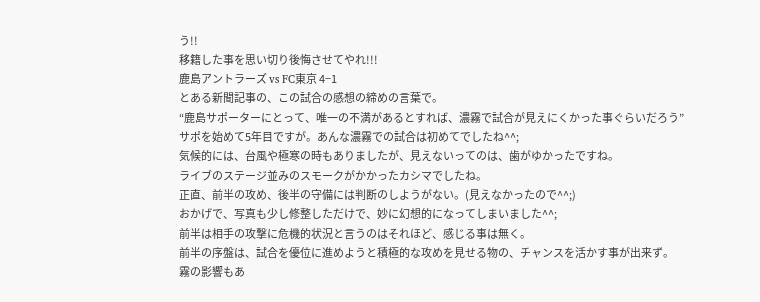う!!
移籍した事を思い切り後悔させてやれ!!!
鹿島アントラーズ vs FC東京 4−1
とある新聞記事の、この試合の感想の締めの言葉で。
“鹿島サポーターにとって、唯一の不満があるとすれば、濃霧で試合が見えにくかった事ぐらいだろう”
サポを始めて5年目ですが。あんな濃霧での試合は初めてでしたね^^;
気候的には、台風や極寒の時もありましたが、見えないってのは、歯がゆかったですね。
ライブのステージ並みのスモークがかかったカシマでしたね。
正直、前半の攻め、後半の守備には判断のしようがない。(見えなかったので^^;)
おかげで、写真も少し修整しただけで、妙に幻想的になってしまいました^^;
前半は相手の攻撃に危機的状況と言うのはそれほど、感じる事は無く。
前半の序盤は、試合を優位に進めようと積極的な攻めを見せる物の、チャンスを活かす事が出来ず。
霧の影響もあ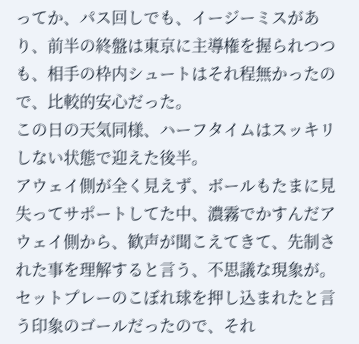ってか、パス回しでも、イージーミスがあり、前半の終盤は東京に主導権を握られつつも、相手の枠内シュートはそれ程無かったので、比較的安心だった。
この日の天気同様、ハーフタイムはスッキリしない状態で迎えた後半。
アウェイ側が全く見えず、ボールもたまに見失ってサポートしてた中、濃霧でかすんだアウェイ側から、歓声が聞こえてきて、先制された事を理解すると言う、不思議な現象が。
セットプレーのこぼれ球を押し込まれたと言う印象のゴールだったので、それ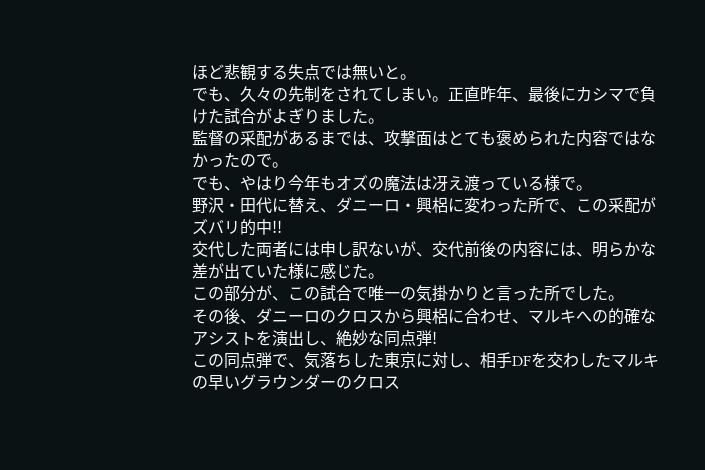ほど悲観する失点では無いと。
でも、久々の先制をされてしまい。正直昨年、最後にカシマで負けた試合がよぎりました。
監督の采配があるまでは、攻撃面はとても褒められた内容ではなかったので。
でも、やはり今年もオズの魔法は冴え渡っている様で。
野沢・田代に替え、ダニーロ・興梠に変わった所で、この采配がズバリ的中!!
交代した両者には申し訳ないが、交代前後の内容には、明らかな差が出ていた様に感じた。
この部分が、この試合で唯一の気掛かりと言った所でした。
その後、ダニーロのクロスから興梠に合わせ、マルキへの的確なアシストを演出し、絶妙な同点弾!
この同点弾で、気落ちした東京に対し、相手DFを交わしたマルキの早いグラウンダーのクロス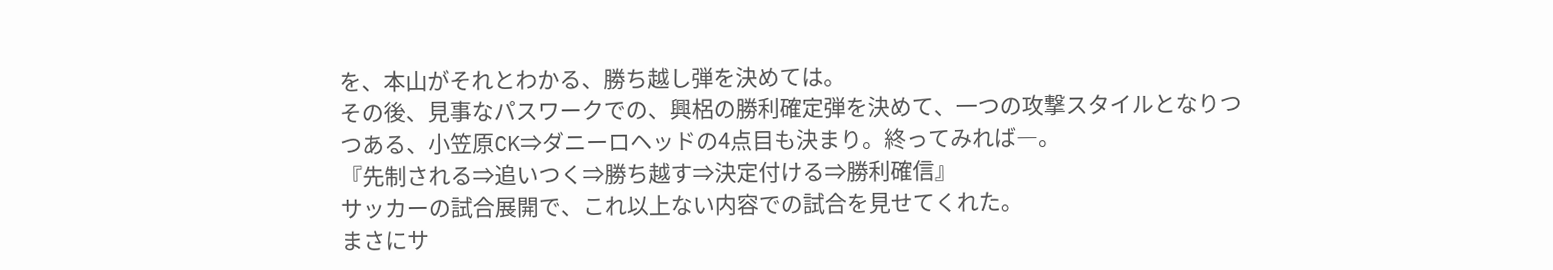を、本山がそれとわかる、勝ち越し弾を決めては。
その後、見事なパスワークでの、興梠の勝利確定弾を決めて、一つの攻撃スタイルとなりつつある、小笠原CK⇒ダニーロヘッドの4点目も決まり。終ってみれば―。
『先制される⇒追いつく⇒勝ち越す⇒決定付ける⇒勝利確信』
サッカーの試合展開で、これ以上ない内容での試合を見せてくれた。
まさにサ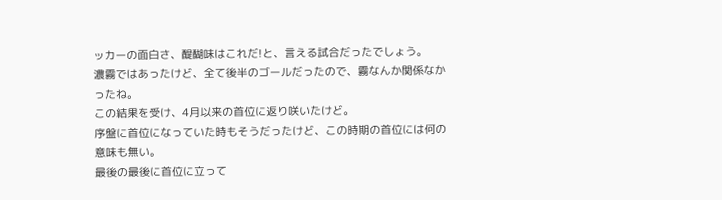ッカーの面白さ、醍醐味はこれだ!と、言える試合だったでしょう。
濃霧ではあったけど、全て後半のゴールだったので、霧なんか関係なかったね。
この結果を受け、4月以来の首位に返り咲いたけど。
序盤に首位になっていた時もそうだったけど、この時期の首位には何の意味も無い。
最後の最後に首位に立って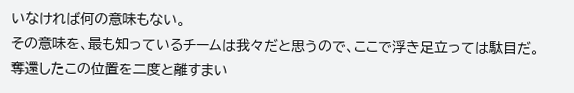いなければ何の意味もない。
その意味を、最も知っているチームは我々だと思うので、ここで浮き足立っては駄目だ。
奪還したこの位置を二度と離すまい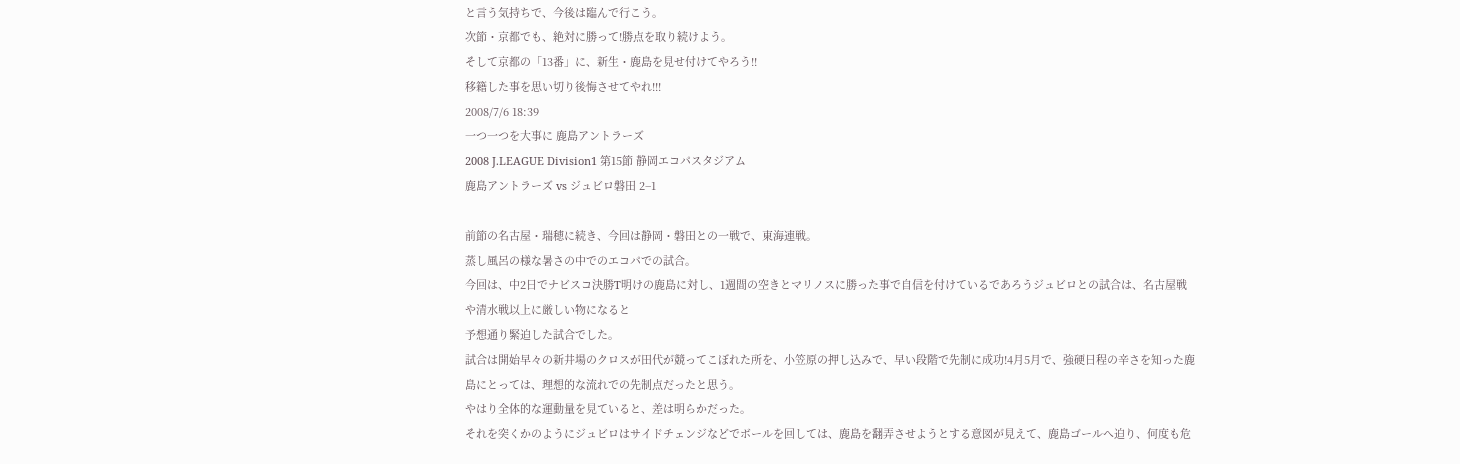と言う気持ちで、今後は臨んで行こう。
次節・京都でも、絶対に勝って!勝点を取り続けよう。
そして京都の「13番」に、新生・鹿島を見せ付けてやろう!!
移籍した事を思い切り後悔させてやれ!!!
2008/7/6 18:39
一つ一つを大事に 鹿島アントラーズ
2008 J.LEAGUE Division1 第15節 静岡エコパスタジアム
鹿島アントラーズ vs ジュビロ磐田 2−1

前節の名古屋・瑞穂に続き、今回は静岡・磐田との一戦で、東海連戦。
蒸し風呂の様な暑さの中でのエコパでの試合。
今回は、中2日でナビスコ決勝T明けの鹿島に対し、1週間の空きとマリノスに勝った事で自信を付けているであろうジュビロとの試合は、名古屋戦や清水戦以上に厳しい物になると
予想通り緊迫した試合でした。
試合は開始早々の新井場のクロスが田代が競ってこぼれた所を、小笠原の押し込みで、早い段階で先制に成功!4月5月で、強硬日程の辛さを知った鹿島にとっては、理想的な流れでの先制点だったと思う。
やはり全体的な運動量を見ていると、差は明らかだった。
それを突くかのようにジュビロはサイドチェンジなどでボールを回しては、鹿島を翻弄させようとする意図が見えて、鹿島ゴールへ迫り、何度も危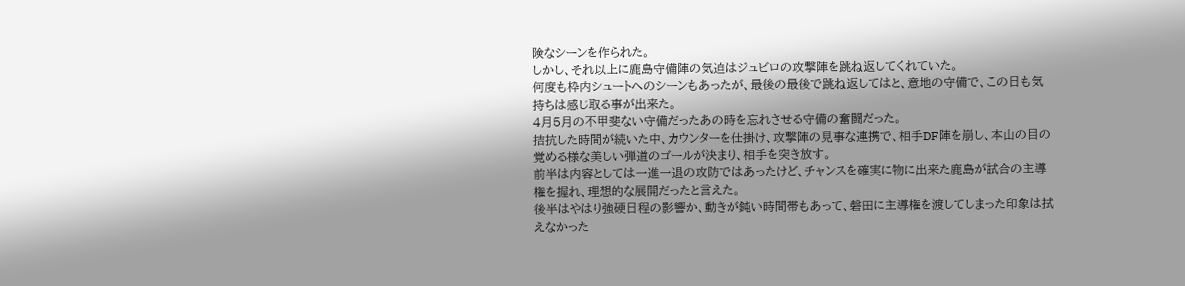険なシーンを作られた。
しかし、それ以上に鹿島守備陣の気迫はジュビロの攻撃陣を跳ね返してくれていた。
何度も枠内シュートへのシーンもあったが、最後の最後で跳ね返してはと、意地の守備で、この日も気持ちは感じ取る事が出来た。
4月5月の不甲斐ない守備だったあの時を忘れさせる守備の奮闘だった。
拮抗した時間が続いた中、カウンターを仕掛け、攻撃陣の見事な連携で、相手DF陣を崩し、本山の目の覚める様な美しい弾道のゴールが決まり、相手を突き放す。
前半は内容としては一進一退の攻防ではあったけど、チャンスを確実に物に出来た鹿島が試合の主導権を握れ、理想的な展開だったと言えた。
後半はやはり強硬日程の影響か、動きが鈍い時間帯もあって、磐田に主導権を渡してしまった印象は拭えなかった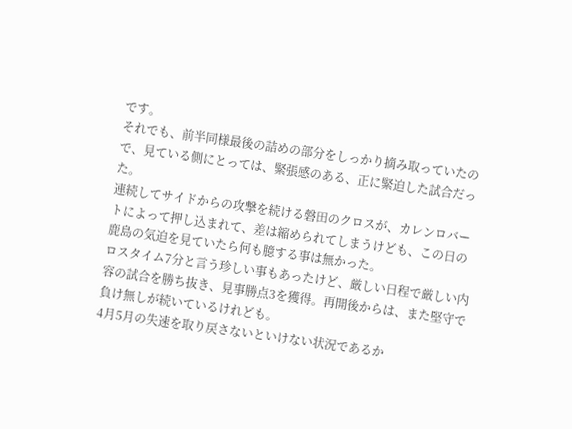です。
それでも、前半同様最後の詰めの部分をしっかり摘み取っていたので、見ている側にとっては、緊張感のある、正に緊迫した試合だった。
連続してサイドからの攻撃を続ける磐田のクロスが、カレンロバートによって押し込まれて、差は縮められてしまうけども、この日の鹿島の気迫を見ていたら何も臆する事は無かった。
ロスタイム7分と言う珍しい事もあったけど、厳しい日程で厳しい内容の試合を勝ち抜き、見事勝点3を獲得。再開後からは、また堅守で負け無しが続いているけれども。
4月5月の失速を取り戻さないといけない状況であるか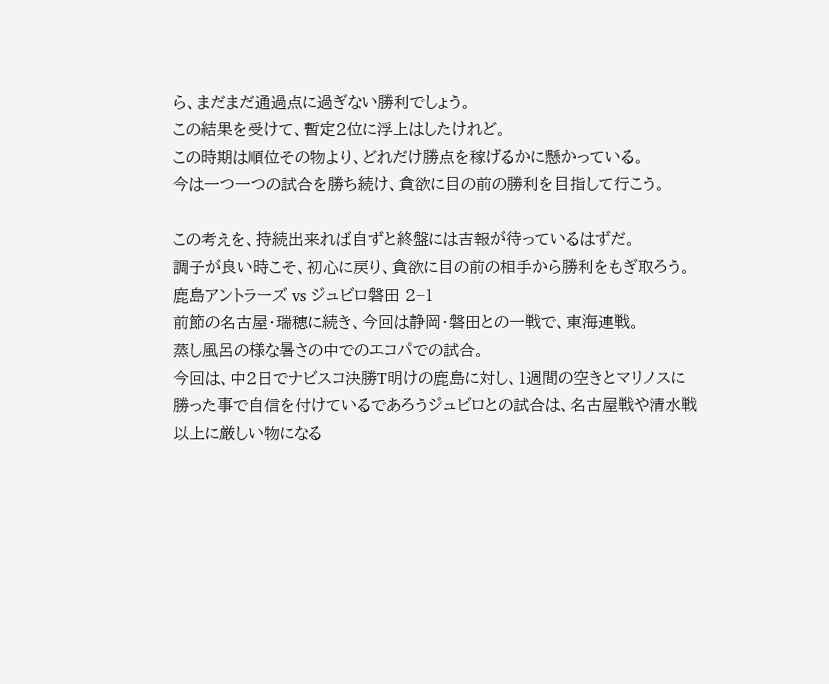ら、まだまだ通過点に過ぎない勝利でしょう。
この結果を受けて、暫定2位に浮上はしたけれど。
この時期は順位その物より、どれだけ勝点を稼げるかに懸かっている。
今は一つ一つの試合を勝ち続け、貪欲に目の前の勝利を目指して行こう。

この考えを、持続出来れば自ずと終盤には吉報が待っているはずだ。
調子が良い時こそ、初心に戻り、貪欲に目の前の相手から勝利をもぎ取ろう。
鹿島アントラーズ vs ジュビロ磐田 2−1
前節の名古屋・瑞穂に続き、今回は静岡・磐田との一戦で、東海連戦。
蒸し風呂の様な暑さの中でのエコパでの試合。
今回は、中2日でナビスコ決勝T明けの鹿島に対し、1週間の空きとマリノスに勝った事で自信を付けているであろうジュビロとの試合は、名古屋戦や清水戦以上に厳しい物になる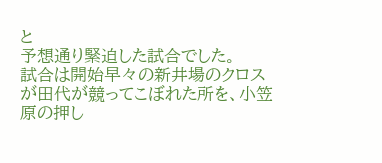と
予想通り緊迫した試合でした。
試合は開始早々の新井場のクロスが田代が競ってこぼれた所を、小笠原の押し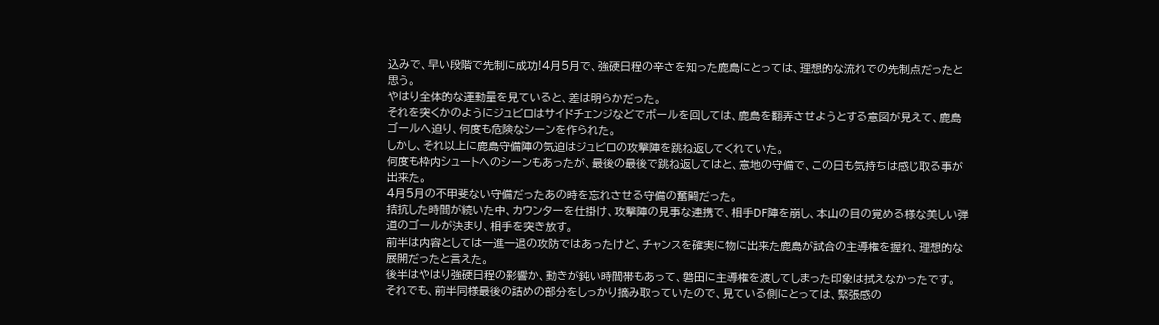込みで、早い段階で先制に成功!4月5月で、強硬日程の辛さを知った鹿島にとっては、理想的な流れでの先制点だったと思う。
やはり全体的な運動量を見ていると、差は明らかだった。
それを突くかのようにジュビロはサイドチェンジなどでボールを回しては、鹿島を翻弄させようとする意図が見えて、鹿島ゴールへ迫り、何度も危険なシーンを作られた。
しかし、それ以上に鹿島守備陣の気迫はジュビロの攻撃陣を跳ね返してくれていた。
何度も枠内シュートへのシーンもあったが、最後の最後で跳ね返してはと、意地の守備で、この日も気持ちは感じ取る事が出来た。
4月5月の不甲斐ない守備だったあの時を忘れさせる守備の奮闘だった。
拮抗した時間が続いた中、カウンターを仕掛け、攻撃陣の見事な連携で、相手DF陣を崩し、本山の目の覚める様な美しい弾道のゴールが決まり、相手を突き放す。
前半は内容としては一進一退の攻防ではあったけど、チャンスを確実に物に出来た鹿島が試合の主導権を握れ、理想的な展開だったと言えた。
後半はやはり強硬日程の影響か、動きが鈍い時間帯もあって、磐田に主導権を渡してしまった印象は拭えなかったです。
それでも、前半同様最後の詰めの部分をしっかり摘み取っていたので、見ている側にとっては、緊張感の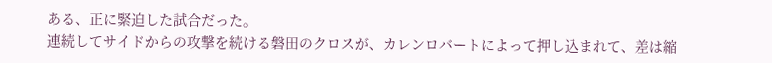ある、正に緊迫した試合だった。
連続してサイドからの攻撃を続ける磐田のクロスが、カレンロバートによって押し込まれて、差は縮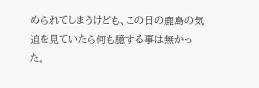められてしまうけども、この日の鹿島の気迫を見ていたら何も臆する事は無かった。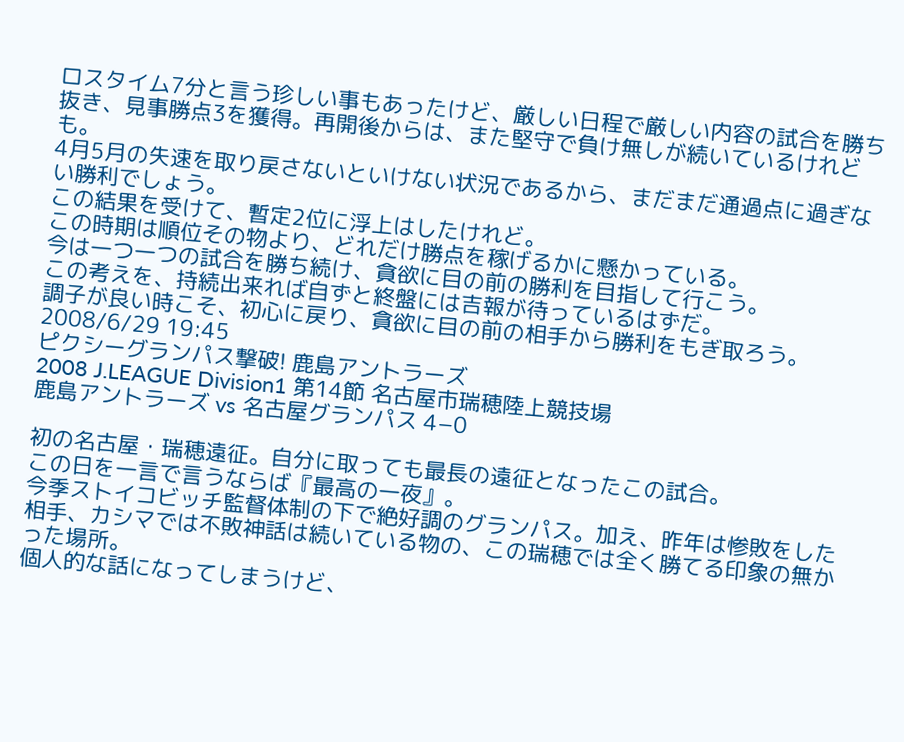ロスタイム7分と言う珍しい事もあったけど、厳しい日程で厳しい内容の試合を勝ち抜き、見事勝点3を獲得。再開後からは、また堅守で負け無しが続いているけれども。
4月5月の失速を取り戻さないといけない状況であるから、まだまだ通過点に過ぎない勝利でしょう。
この結果を受けて、暫定2位に浮上はしたけれど。
この時期は順位その物より、どれだけ勝点を稼げるかに懸かっている。
今は一つ一つの試合を勝ち続け、貪欲に目の前の勝利を目指して行こう。
この考えを、持続出来れば自ずと終盤には吉報が待っているはずだ。
調子が良い時こそ、初心に戻り、貪欲に目の前の相手から勝利をもぎ取ろう。
2008/6/29 19:45
ピクシーグランパス撃破! 鹿島アントラーズ
2008 J.LEAGUE Division1 第14節 名古屋市瑞穂陸上競技場
鹿島アントラーズ vs 名古屋グランパス 4−0

初の名古屋・瑞穂遠征。自分に取っても最長の遠征となったこの試合。
この日を一言で言うならば『最高の一夜』。
今季ストイコビッチ監督体制の下で絶好調のグランパス。加え、昨年は惨敗をした相手、カシマでは不敗神話は続いている物の、この瑞穂では全く勝てる印象の無かった場所。
個人的な話になってしまうけど、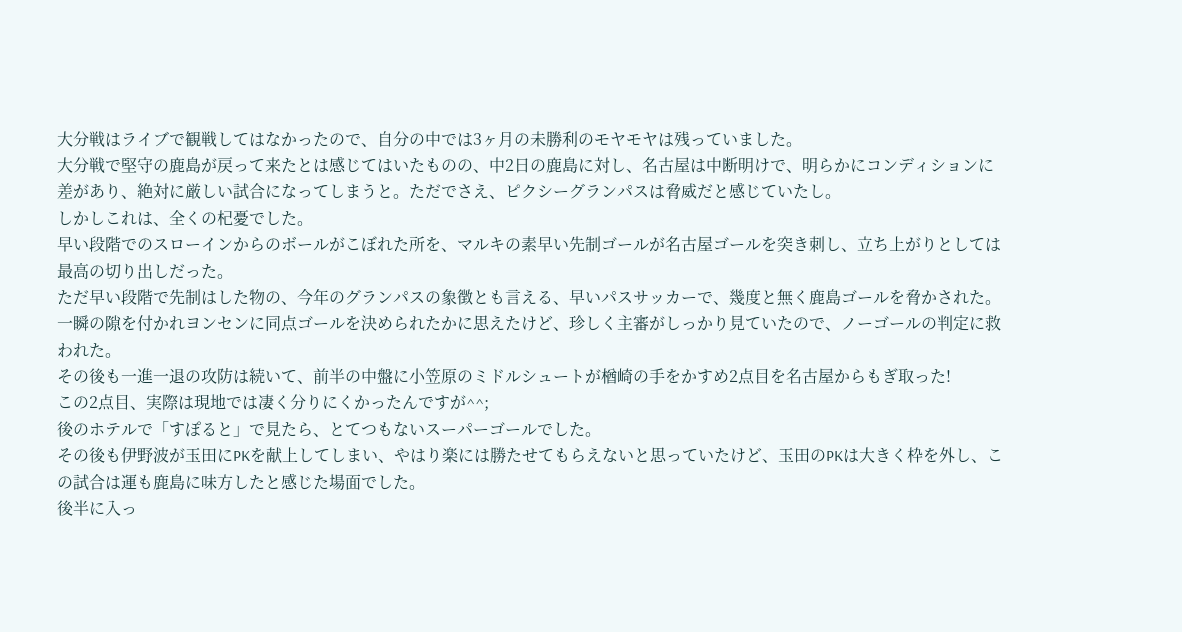大分戦はライブで観戦してはなかったので、自分の中では3ヶ月の未勝利のモヤモヤは残っていました。
大分戦で堅守の鹿島が戻って来たとは感じてはいたものの、中2日の鹿島に対し、名古屋は中断明けで、明らかにコンディションに差があり、絶対に厳しい試合になってしまうと。ただでさえ、ピクシーグランパスは脅威だと感じていたし。
しかしこれは、全くの杞憂でした。
早い段階でのスローインからのボールがこぼれた所を、マルキの素早い先制ゴールが名古屋ゴールを突き刺し、立ち上がりとしては最高の切り出しだった。
ただ早い段階で先制はした物の、今年のグランパスの象徴とも言える、早いパスサッカーで、幾度と無く鹿島ゴールを脅かされた。
一瞬の隙を付かれヨンセンに同点ゴールを決められたかに思えたけど、珍しく主審がしっかり見ていたので、ノーゴールの判定に救われた。
その後も一進一退の攻防は続いて、前半の中盤に小笠原のミドルシュートが楢崎の手をかすめ2点目を名古屋からもぎ取った!
この2点目、実際は現地では凄く分りにくかったんですが^^;
後のホテルで「すぽると」で見たら、とてつもないスーパーゴールでした。
その後も伊野波が玉田にPKを献上してしまい、やはり楽には勝たせてもらえないと思っていたけど、玉田のPKは大きく枠を外し、この試合は運も鹿島に味方したと感じた場面でした。
後半に入っ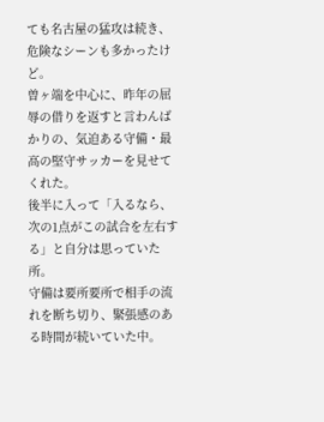ても名古屋の猛攻は続き、危険なシーンも多かったけど。
曽ヶ端を中心に、昨年の屈辱の借りを返すと言わんばかりの、気迫ある守備・最高の堅守サッカーを見せてくれた。
後半に入って「入るなら、次の1点がこの試合を左右する」と自分は思っていた所。
守備は要所要所で相手の流れを断ち切り、緊張感のある時間が続いていた中。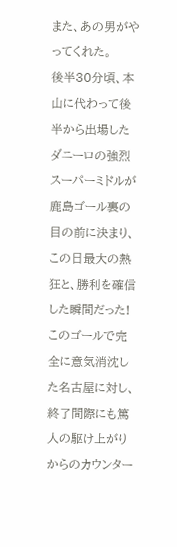また、あの男がやってくれた。
後半30分頃、本山に代わって後半から出場したダニーロの強烈スーパーミドルが鹿島ゴール裏の目の前に決まり、この日最大の熱狂と、勝利を確信した瞬間だった!
このゴールで完全に意気消沈した名古屋に対し、終了間際にも篤人の駆け上がりからのカウンター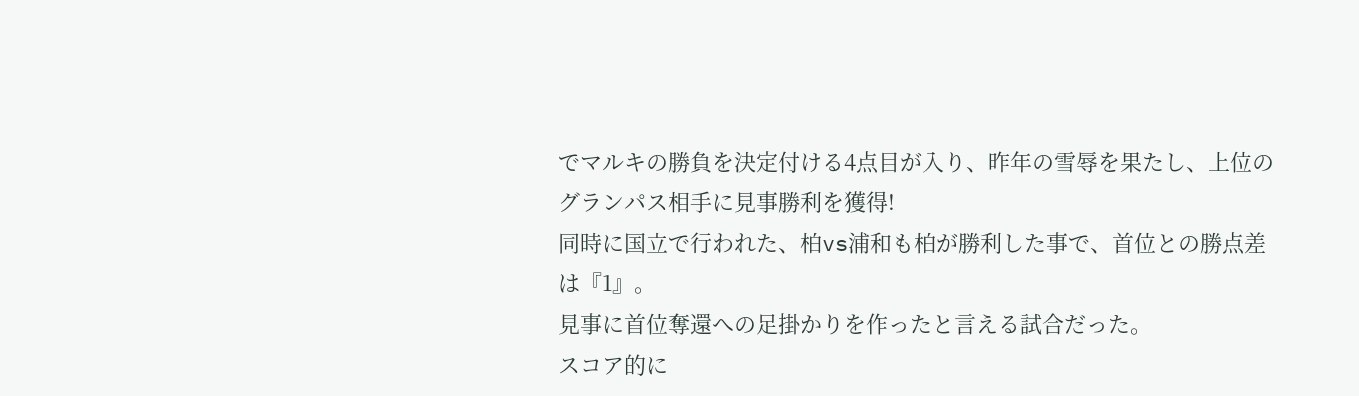でマルキの勝負を決定付ける4点目が入り、昨年の雪辱を果たし、上位のグランパス相手に見事勝利を獲得!
同時に国立で行われた、柏vs浦和も柏が勝利した事で、首位との勝点差は『1』。
見事に首位奪還への足掛かりを作ったと言える試合だった。
スコア的に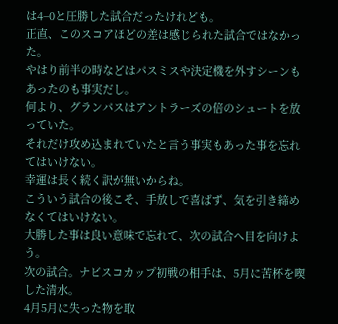は4−0と圧勝した試合だったけれども。
正直、このスコアほどの差は感じられた試合ではなかった。
やはり前半の時などはパスミスや決定機を外すシーンもあったのも事実だし。
何より、グランパスはアントラーズの倍のシュートを放っていた。
それだけ攻め込まれていたと言う事実もあった事を忘れてはいけない。
幸運は長く続く訳が無いからね。
こういう試合の後こそ、手放しで喜ばず、気を引き締めなくてはいけない。
大勝した事は良い意味で忘れて、次の試合へ目を向けよう。
次の試合。ナビスコカップ初戦の相手は、5月に苦杯を喫した清水。
4月5月に失った物を取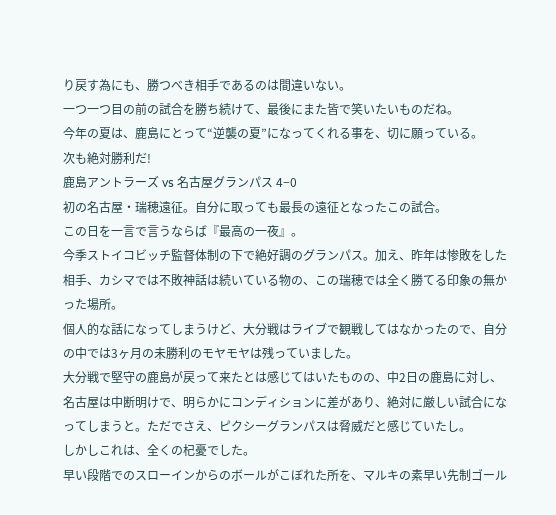り戻す為にも、勝つべき相手であるのは間違いない。
一つ一つ目の前の試合を勝ち続けて、最後にまた皆で笑いたいものだね。
今年の夏は、鹿島にとって“逆襲の夏”になってくれる事を、切に願っている。
次も絶対勝利だ!
鹿島アントラーズ vs 名古屋グランパス 4−0
初の名古屋・瑞穂遠征。自分に取っても最長の遠征となったこの試合。
この日を一言で言うならば『最高の一夜』。
今季ストイコビッチ監督体制の下で絶好調のグランパス。加え、昨年は惨敗をした相手、カシマでは不敗神話は続いている物の、この瑞穂では全く勝てる印象の無かった場所。
個人的な話になってしまうけど、大分戦はライブで観戦してはなかったので、自分の中では3ヶ月の未勝利のモヤモヤは残っていました。
大分戦で堅守の鹿島が戻って来たとは感じてはいたものの、中2日の鹿島に対し、名古屋は中断明けで、明らかにコンディションに差があり、絶対に厳しい試合になってしまうと。ただでさえ、ピクシーグランパスは脅威だと感じていたし。
しかしこれは、全くの杞憂でした。
早い段階でのスローインからのボールがこぼれた所を、マルキの素早い先制ゴール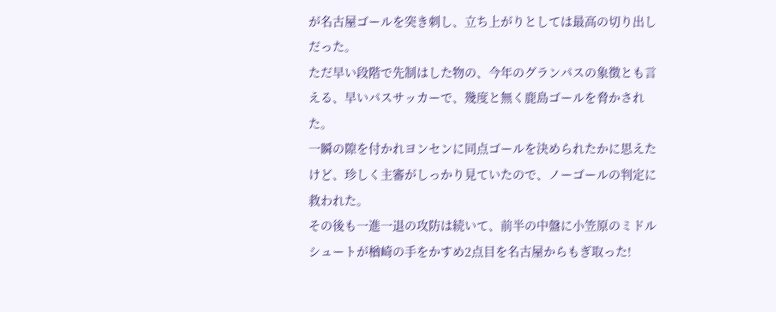が名古屋ゴールを突き刺し、立ち上がりとしては最高の切り出しだった。
ただ早い段階で先制はした物の、今年のグランパスの象徴とも言える、早いパスサッカーで、幾度と無く鹿島ゴールを脅かされた。
一瞬の隙を付かれヨンセンに同点ゴールを決められたかに思えたけど、珍しく主審がしっかり見ていたので、ノーゴールの判定に救われた。
その後も一進一退の攻防は続いて、前半の中盤に小笠原のミドルシュートが楢崎の手をかすめ2点目を名古屋からもぎ取った!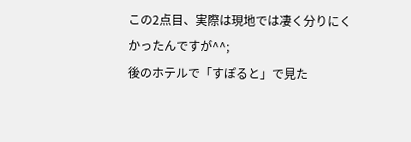この2点目、実際は現地では凄く分りにくかったんですが^^;
後のホテルで「すぽると」で見た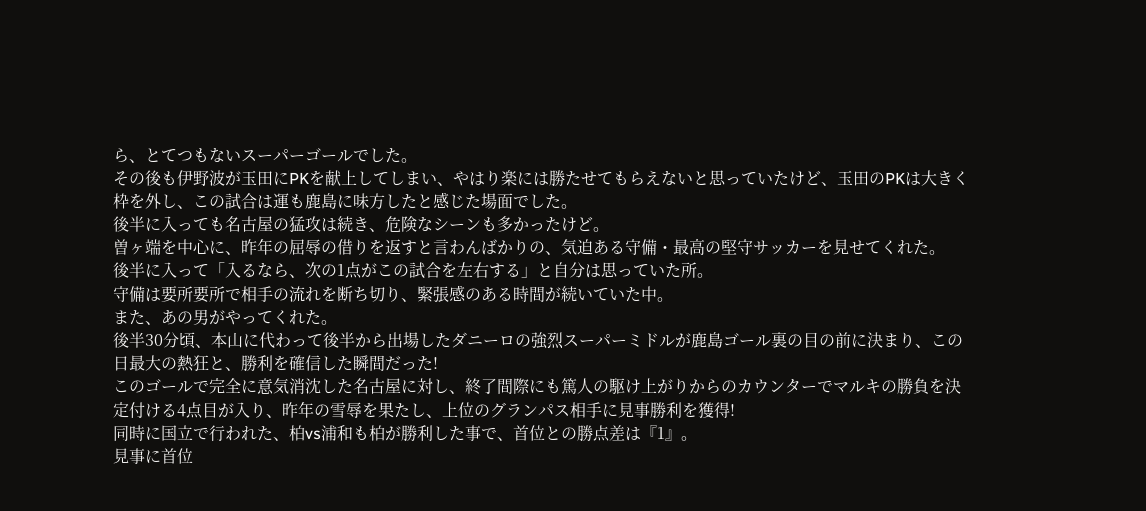ら、とてつもないスーパーゴールでした。
その後も伊野波が玉田にPKを献上してしまい、やはり楽には勝たせてもらえないと思っていたけど、玉田のPKは大きく枠を外し、この試合は運も鹿島に味方したと感じた場面でした。
後半に入っても名古屋の猛攻は続き、危険なシーンも多かったけど。
曽ヶ端を中心に、昨年の屈辱の借りを返すと言わんばかりの、気迫ある守備・最高の堅守サッカーを見せてくれた。
後半に入って「入るなら、次の1点がこの試合を左右する」と自分は思っていた所。
守備は要所要所で相手の流れを断ち切り、緊張感のある時間が続いていた中。
また、あの男がやってくれた。
後半30分頃、本山に代わって後半から出場したダニーロの強烈スーパーミドルが鹿島ゴール裏の目の前に決まり、この日最大の熱狂と、勝利を確信した瞬間だった!
このゴールで完全に意気消沈した名古屋に対し、終了間際にも篤人の駆け上がりからのカウンターでマルキの勝負を決定付ける4点目が入り、昨年の雪辱を果たし、上位のグランパス相手に見事勝利を獲得!
同時に国立で行われた、柏vs浦和も柏が勝利した事で、首位との勝点差は『1』。
見事に首位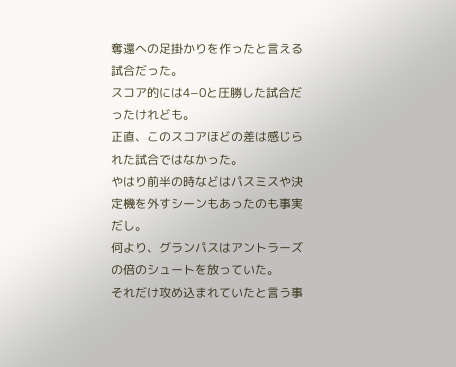奪還への足掛かりを作ったと言える試合だった。
スコア的には4−0と圧勝した試合だったけれども。
正直、このスコアほどの差は感じられた試合ではなかった。
やはり前半の時などはパスミスや決定機を外すシーンもあったのも事実だし。
何より、グランパスはアントラーズの倍のシュートを放っていた。
それだけ攻め込まれていたと言う事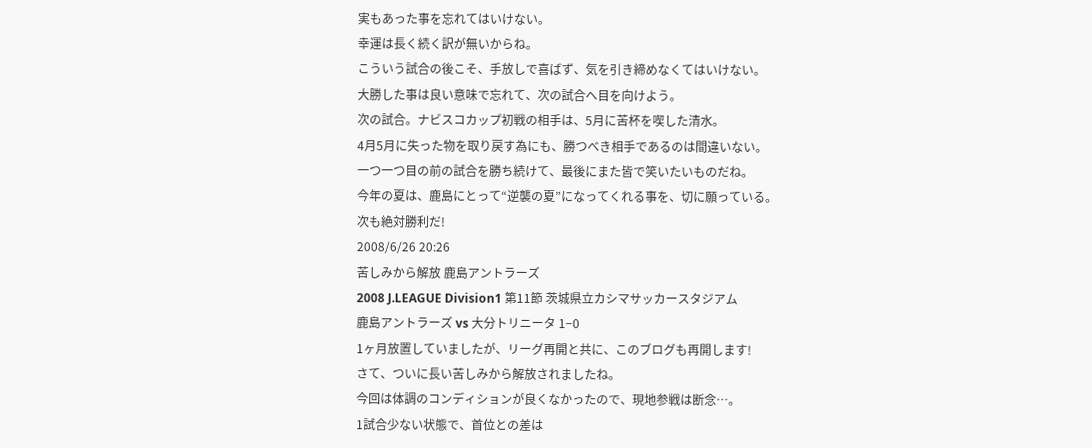実もあった事を忘れてはいけない。
幸運は長く続く訳が無いからね。
こういう試合の後こそ、手放しで喜ばず、気を引き締めなくてはいけない。
大勝した事は良い意味で忘れて、次の試合へ目を向けよう。
次の試合。ナビスコカップ初戦の相手は、5月に苦杯を喫した清水。
4月5月に失った物を取り戻す為にも、勝つべき相手であるのは間違いない。
一つ一つ目の前の試合を勝ち続けて、最後にまた皆で笑いたいものだね。
今年の夏は、鹿島にとって“逆襲の夏”になってくれる事を、切に願っている。
次も絶対勝利だ!
2008/6/26 20:26
苦しみから解放 鹿島アントラーズ
2008 J.LEAGUE Division1 第11節 茨城県立カシマサッカースタジアム
鹿島アントラーズ vs 大分トリニータ 1−0
1ヶ月放置していましたが、リーグ再開と共に、このブログも再開します!
さて、ついに長い苦しみから解放されましたね。
今回は体調のコンディションが良くなかったので、現地参戦は断念…。
1試合少ない状態で、首位との差は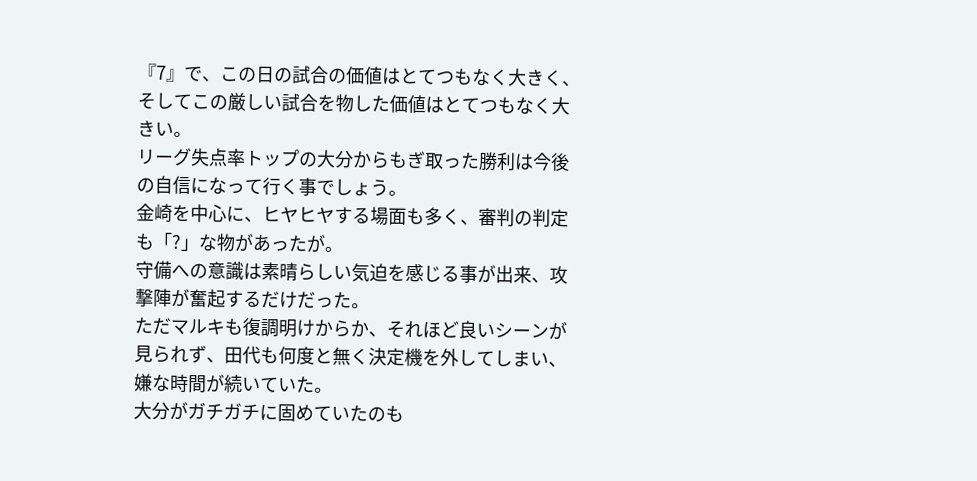『7』で、この日の試合の価値はとてつもなく大きく、そしてこの厳しい試合を物した価値はとてつもなく大きい。
リーグ失点率トップの大分からもぎ取った勝利は今後の自信になって行く事でしょう。
金崎を中心に、ヒヤヒヤする場面も多く、審判の判定も「?」な物があったが。
守備への意識は素晴らしい気迫を感じる事が出来、攻撃陣が奮起するだけだった。
ただマルキも復調明けからか、それほど良いシーンが見られず、田代も何度と無く決定機を外してしまい、嫌な時間が続いていた。
大分がガチガチに固めていたのも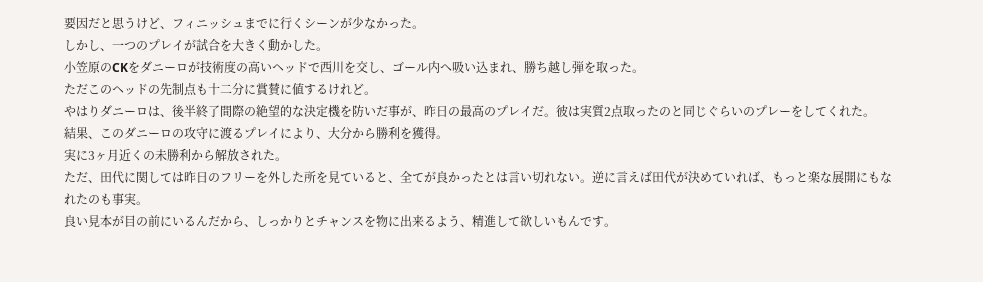要因だと思うけど、フィニッシュまでに行くシーンが少なかった。
しかし、一つのプレイが試合を大きく動かした。
小笠原のCKをダニーロが技術度の高いヘッドで西川を交し、ゴール内へ吸い込まれ、勝ち越し弾を取った。
ただこのヘッドの先制点も十二分に賞賛に値するけれど。
やはりダニーロは、後半終了間際の絶望的な決定機を防いだ事が、昨日の最高のプレイだ。彼は実質2点取ったのと同じぐらいのプレーをしてくれた。
結果、このダニーロの攻守に渡るプレイにより、大分から勝利を獲得。
実に3ヶ月近くの未勝利から解放された。
ただ、田代に関しては昨日のフリーを外した所を見ていると、全てが良かったとは言い切れない。逆に言えば田代が決めていれば、もっと楽な展開にもなれたのも事実。
良い見本が目の前にいるんだから、しっかりとチャンスを物に出来るよう、精進して欲しいもんです。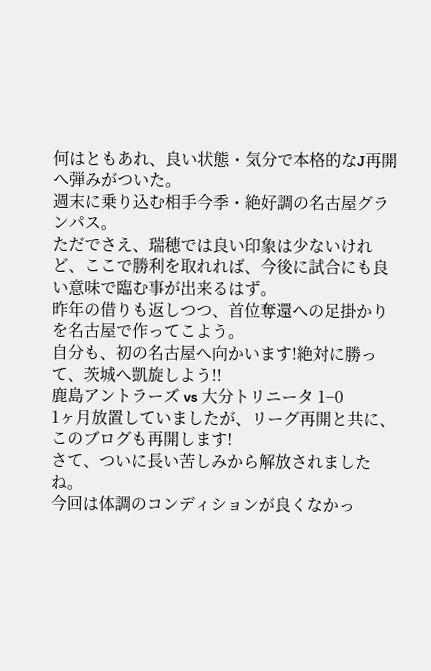何はともあれ、良い状態・気分で本格的なJ再開へ弾みがついた。
週末に乗り込む相手今季・絶好調の名古屋グランパス。
ただでさえ、瑞穂では良い印象は少ないけれど、ここで勝利を取れれば、今後に試合にも良い意味で臨む事が出来るはず。
昨年の借りも返しつつ、首位奪還への足掛かりを名古屋で作ってこよう。
自分も、初の名古屋へ向かいます!絶対に勝って、茨城へ凱旋しよう!!
鹿島アントラーズ vs 大分トリニータ 1−0
1ヶ月放置していましたが、リーグ再開と共に、このブログも再開します!
さて、ついに長い苦しみから解放されましたね。
今回は体調のコンディションが良くなかっ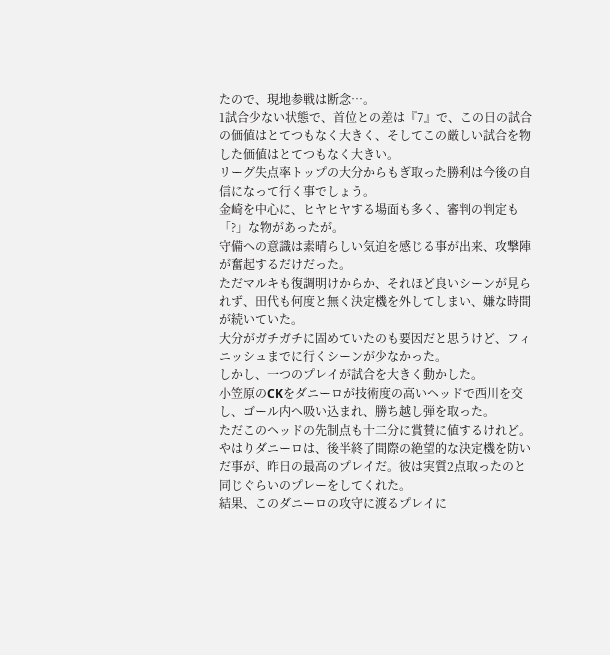たので、現地参戦は断念…。
1試合少ない状態で、首位との差は『7』で、この日の試合の価値はとてつもなく大きく、そしてこの厳しい試合を物した価値はとてつもなく大きい。
リーグ失点率トップの大分からもぎ取った勝利は今後の自信になって行く事でしょう。
金崎を中心に、ヒヤヒヤする場面も多く、審判の判定も「?」な物があったが。
守備への意識は素晴らしい気迫を感じる事が出来、攻撃陣が奮起するだけだった。
ただマルキも復調明けからか、それほど良いシーンが見られず、田代も何度と無く決定機を外してしまい、嫌な時間が続いていた。
大分がガチガチに固めていたのも要因だと思うけど、フィニッシュまでに行くシーンが少なかった。
しかし、一つのプレイが試合を大きく動かした。
小笠原のCKをダニーロが技術度の高いヘッドで西川を交し、ゴール内へ吸い込まれ、勝ち越し弾を取った。
ただこのヘッドの先制点も十二分に賞賛に値するけれど。
やはりダニーロは、後半終了間際の絶望的な決定機を防いだ事が、昨日の最高のプレイだ。彼は実質2点取ったのと同じぐらいのプレーをしてくれた。
結果、このダニーロの攻守に渡るプレイに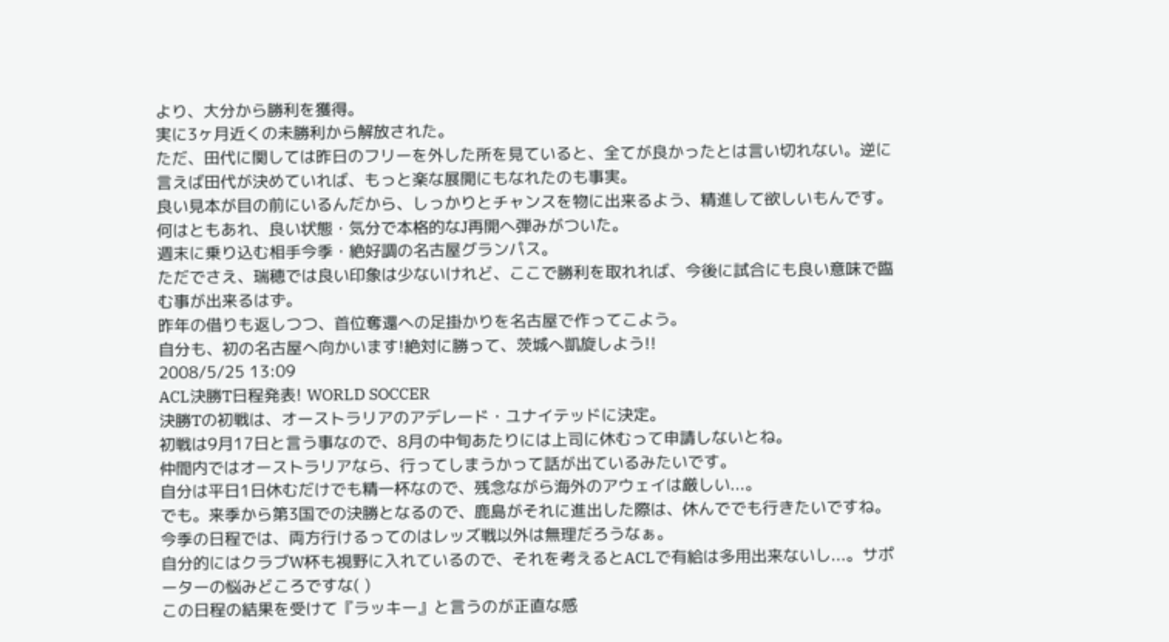より、大分から勝利を獲得。
実に3ヶ月近くの未勝利から解放された。
ただ、田代に関しては昨日のフリーを外した所を見ていると、全てが良かったとは言い切れない。逆に言えば田代が決めていれば、もっと楽な展開にもなれたのも事実。
良い見本が目の前にいるんだから、しっかりとチャンスを物に出来るよう、精進して欲しいもんです。
何はともあれ、良い状態・気分で本格的なJ再開へ弾みがついた。
週末に乗り込む相手今季・絶好調の名古屋グランパス。
ただでさえ、瑞穂では良い印象は少ないけれど、ここで勝利を取れれば、今後に試合にも良い意味で臨む事が出来るはず。
昨年の借りも返しつつ、首位奪還への足掛かりを名古屋で作ってこよう。
自分も、初の名古屋へ向かいます!絶対に勝って、茨城へ凱旋しよう!!
2008/5/25 13:09
ACL決勝T日程発表! WORLD SOCCER
決勝Tの初戦は、オーストラリアのアデレード・ユナイテッドに決定。
初戦は9月17日と言う事なので、8月の中旬あたりには上司に休むって申請しないとね。
仲間内ではオーストラリアなら、行ってしまうかって話が出ているみたいです。
自分は平日1日休むだけでも精一杯なので、残念ながら海外のアウェイは厳しい...。
でも。来季から第3国での決勝となるので、鹿島がそれに進出した際は、休んででも行きたいですね。
今季の日程では、両方行けるってのはレッズ戦以外は無理だろうなぁ。
自分的にはクラブW杯も視野に入れているので、それを考えるとACLで有給は多用出来ないし...。サポーターの悩みどころですな( )
この日程の結果を受けて『ラッキー』と言うのが正直な感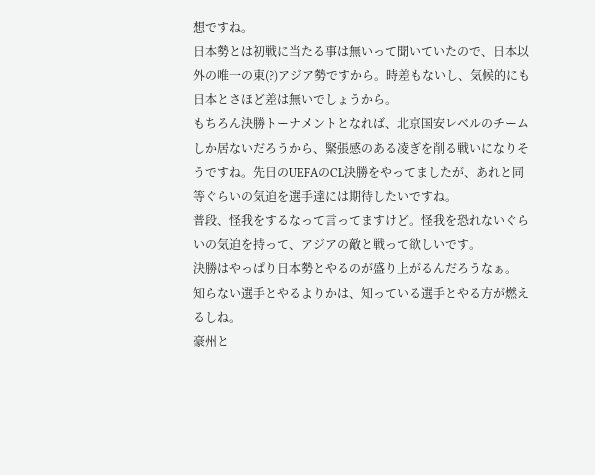想ですね。
日本勢とは初戦に当たる事は無いって聞いていたので、日本以外の唯一の東(?)アジア勢ですから。時差もないし、気候的にも日本とさほど差は無いでしょうから。
もちろん決勝トーナメントとなれば、北京国安レベルのチームしか居ないだろうから、緊張感のある凌ぎを削る戦いになりそうですね。先日のUEFAのCL決勝をやってましたが、あれと同等ぐらいの気迫を選手達には期待したいですね。
普段、怪我をするなって言ってますけど。怪我を恐れないぐらいの気迫を持って、アジアの敵と戦って欲しいです。
決勝はやっぱり日本勢とやるのが盛り上がるんだろうなぁ。
知らない選手とやるよりかは、知っている選手とやる方が燃えるしね。
豪州と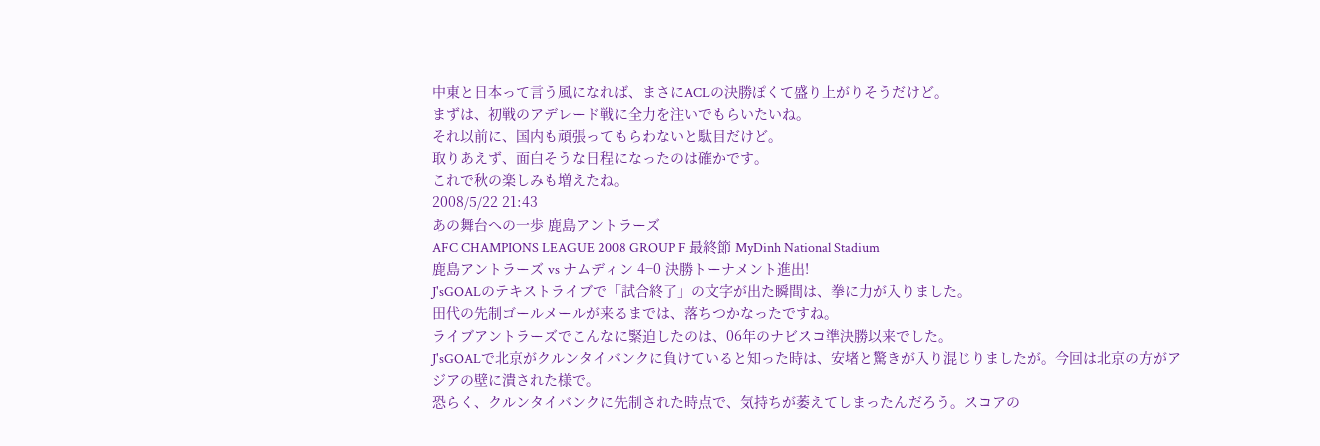中東と日本って言う風になれば、まさにACLの決勝ぽくて盛り上がりそうだけど。
まずは、初戦のアデレード戦に全力を注いでもらいたいね。
それ以前に、国内も頑張ってもらわないと駄目だけど。
取りあえず、面白そうな日程になったのは確かです。
これで秋の楽しみも増えたね。
2008/5/22 21:43
あの舞台への一歩 鹿島アントラーズ
AFC CHAMPIONS LEAGUE 2008 GROUP F 最終節 MyDinh National Stadium
鹿島アントラーズ vs ナムディン 4−0 決勝トーナメント進出!
J'sGOALのテキストライブで「試合終了」の文字が出た瞬間は、拳に力が入りました。
田代の先制ゴールメールが来るまでは、落ちつかなったですね。
ライブアントラーズでこんなに緊迫したのは、06年のナビスコ準決勝以来でした。
J'sGOALで北京がクルンタイバンクに負けていると知った時は、安堵と驚きが入り混じりましたが。今回は北京の方がアジアの壁に潰された様で。
恐らく、クルンタイバンクに先制された時点で、気持ちが萎えてしまったんだろう。スコアの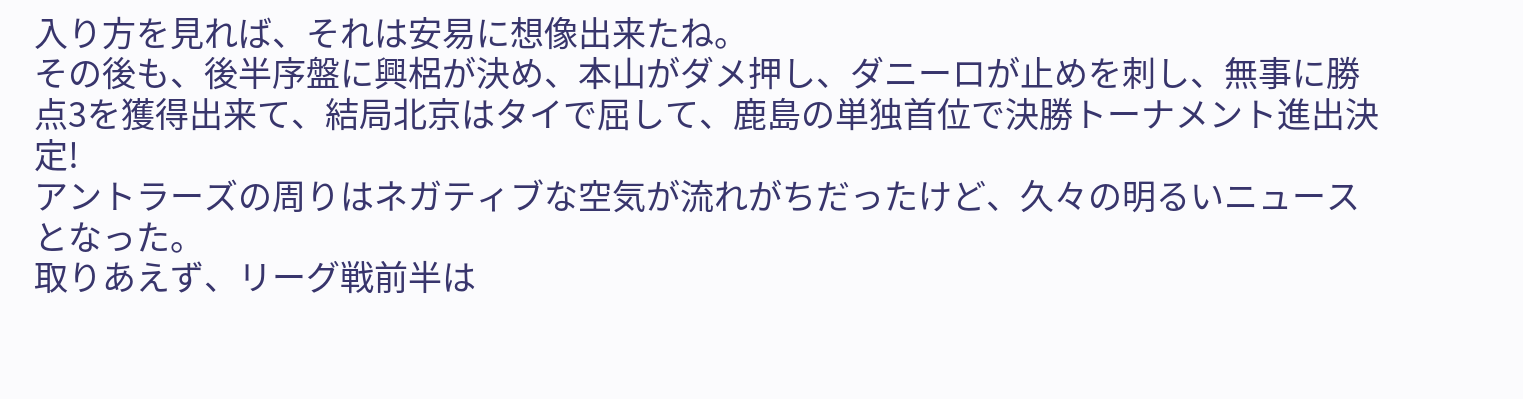入り方を見れば、それは安易に想像出来たね。
その後も、後半序盤に興梠が決め、本山がダメ押し、ダニーロが止めを刺し、無事に勝点3を獲得出来て、結局北京はタイで屈して、鹿島の単独首位で決勝トーナメント進出決定!
アントラーズの周りはネガティブな空気が流れがちだったけど、久々の明るいニュースとなった。
取りあえず、リーグ戦前半は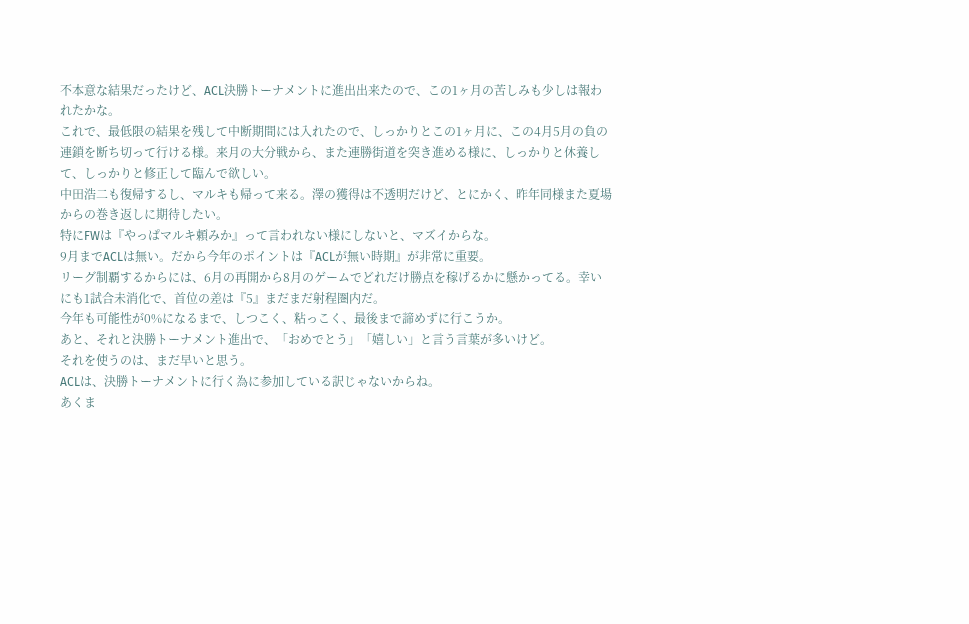不本意な結果だったけど、ACL決勝トーナメントに進出出来たので、この1ヶ月の苦しみも少しは報われたかな。
これで、最低限の結果を残して中断期間には入れたので、しっかりとこの1ヶ月に、この4月5月の負の連鎖を断ち切って行ける様。来月の大分戦から、また連勝街道を突き進める様に、しっかりと休養して、しっかりと修正して臨んで欲しい。
中田浩二も復帰するし、マルキも帰って来る。澤の獲得は不透明だけど、とにかく、昨年同様また夏場からの巻き返しに期待したい。
特にFWは『やっぱマルキ頼みか』って言われない様にしないと、マズイからな。
9月までACLは無い。だから今年のポイントは『ACLが無い時期』が非常に重要。
リーグ制覇するからには、6月の再開から8月のゲームでどれだけ勝点を稼げるかに懸かってる。幸いにも1試合未消化で、首位の差は『5』まだまだ射程圏内だ。
今年も可能性が0%になるまで、しつこく、粘っこく、最後まで諦めずに行こうか。
あと、それと決勝トーナメント進出で、「おめでとう」「嬉しい」と言う言葉が多いけど。
それを使うのは、まだ早いと思う。
ACLは、決勝トーナメントに行く為に参加している訳じゃないからね。
あくま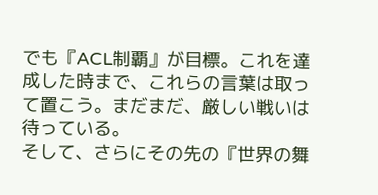でも『ACL制覇』が目標。これを達成した時まで、これらの言葉は取って置こう。まだまだ、厳しい戦いは待っている。
そして、さらにその先の『世界の舞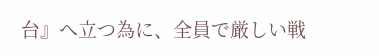台』へ立つ為に、全員で厳しい戦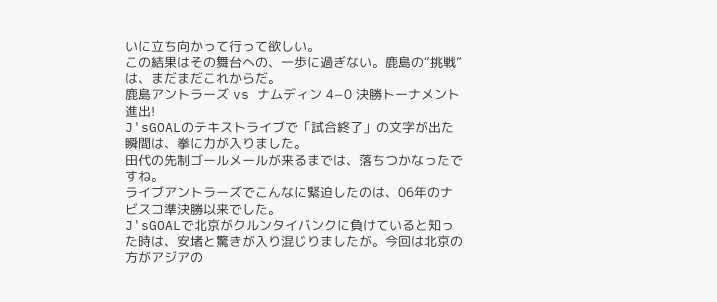いに立ち向かって行って欲しい。
この結果はその舞台への、一歩に過ぎない。鹿島の“挑戦”は、まだまだこれからだ。
鹿島アントラーズ vs ナムディン 4−0 決勝トーナメント進出!
J'sGOALのテキストライブで「試合終了」の文字が出た瞬間は、拳に力が入りました。
田代の先制ゴールメールが来るまでは、落ちつかなったですね。
ライブアントラーズでこんなに緊迫したのは、06年のナビスコ準決勝以来でした。
J'sGOALで北京がクルンタイバンクに負けていると知った時は、安堵と驚きが入り混じりましたが。今回は北京の方がアジアの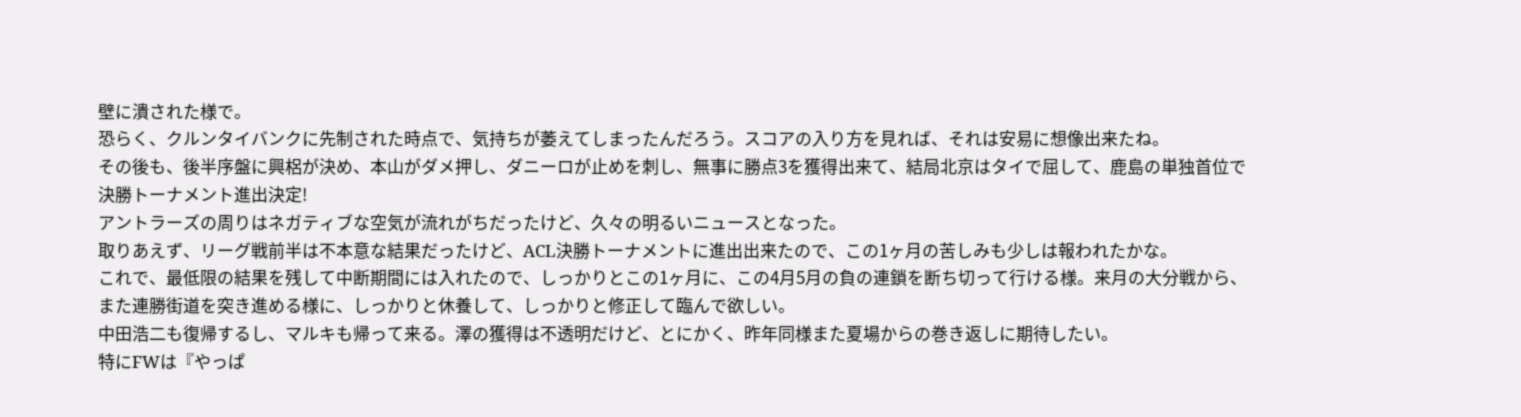壁に潰された様で。
恐らく、クルンタイバンクに先制された時点で、気持ちが萎えてしまったんだろう。スコアの入り方を見れば、それは安易に想像出来たね。
その後も、後半序盤に興梠が決め、本山がダメ押し、ダニーロが止めを刺し、無事に勝点3を獲得出来て、結局北京はタイで屈して、鹿島の単独首位で決勝トーナメント進出決定!
アントラーズの周りはネガティブな空気が流れがちだったけど、久々の明るいニュースとなった。
取りあえず、リーグ戦前半は不本意な結果だったけど、ACL決勝トーナメントに進出出来たので、この1ヶ月の苦しみも少しは報われたかな。
これで、最低限の結果を残して中断期間には入れたので、しっかりとこの1ヶ月に、この4月5月の負の連鎖を断ち切って行ける様。来月の大分戦から、また連勝街道を突き進める様に、しっかりと休養して、しっかりと修正して臨んで欲しい。
中田浩二も復帰するし、マルキも帰って来る。澤の獲得は不透明だけど、とにかく、昨年同様また夏場からの巻き返しに期待したい。
特にFWは『やっぱ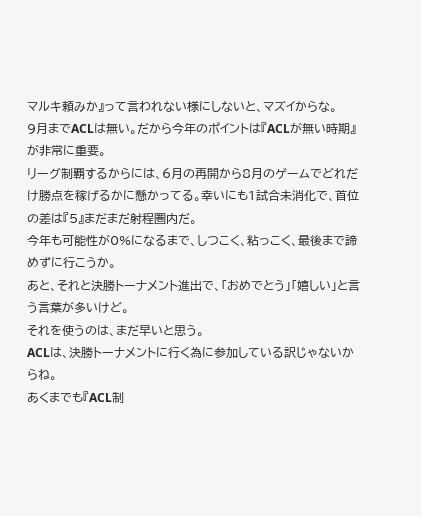マルキ頼みか』って言われない様にしないと、マズイからな。
9月までACLは無い。だから今年のポイントは『ACLが無い時期』が非常に重要。
リーグ制覇するからには、6月の再開から8月のゲームでどれだけ勝点を稼げるかに懸かってる。幸いにも1試合未消化で、首位の差は『5』まだまだ射程圏内だ。
今年も可能性が0%になるまで、しつこく、粘っこく、最後まで諦めずに行こうか。
あと、それと決勝トーナメント進出で、「おめでとう」「嬉しい」と言う言葉が多いけど。
それを使うのは、まだ早いと思う。
ACLは、決勝トーナメントに行く為に参加している訳じゃないからね。
あくまでも『ACL制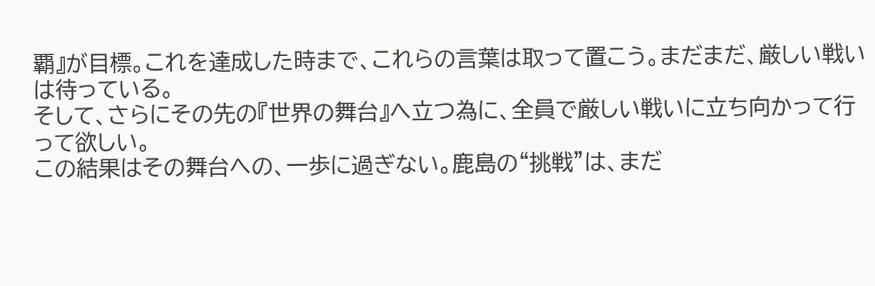覇』が目標。これを達成した時まで、これらの言葉は取って置こう。まだまだ、厳しい戦いは待っている。
そして、さらにその先の『世界の舞台』へ立つ為に、全員で厳しい戦いに立ち向かって行って欲しい。
この結果はその舞台への、一歩に過ぎない。鹿島の“挑戦”は、まだ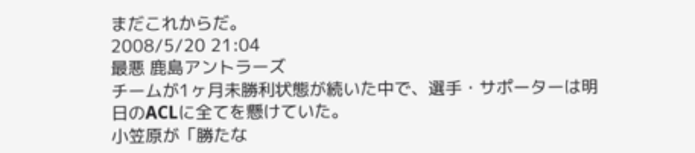まだこれからだ。
2008/5/20 21:04
最悪 鹿島アントラーズ
チームが1ヶ月未勝利状態が続いた中で、選手・サポーターは明日のACLに全てを懸けていた。
小笠原が「勝たな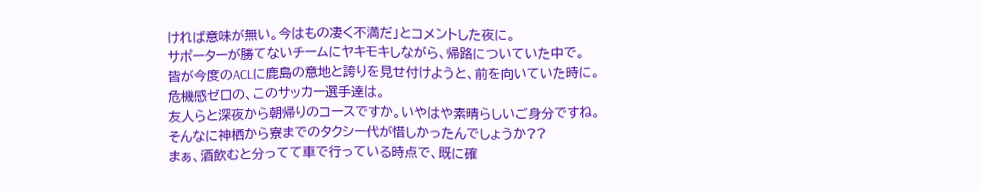ければ意味が無い。今はもの凄く不満だ」とコメントした夜に。
サポーターが勝てないチームにヤキモキしながら、帰路についていた中で。
皆が今度のACLに鹿島の意地と誇りを見せ付けようと、前を向いていた時に。
危機感ゼロの、このサッカー選手達は。
友人らと深夜から朝帰りのコースですか。いやはや素晴らしいご身分ですね。
そんなに神栖から寮までのタクシー代が惜しかったんでしょうか??
まぁ、酒飲むと分ってて車で行っている時点で、既に確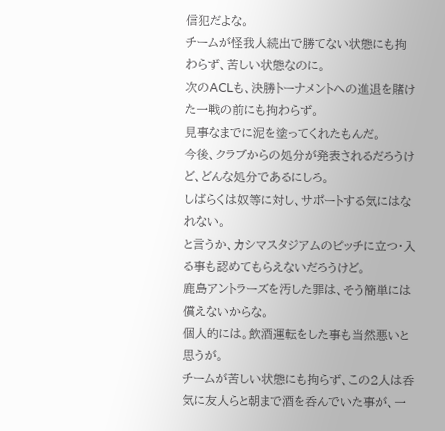信犯だよな。
チームが怪我人続出で勝てない状態にも拘わらず、苦しい状態なのに。
次のACLも、決勝トーナメントへの進退を賭けた一戦の前にも拘わらず。
見事なまでに泥を塗ってくれたもんだ。
今後、クラブからの処分が発表されるだろうけど、どんな処分であるにしろ。
しばらくは奴等に対し、サポートする気にはなれない。
と言うか、カシマスタジアムのピッチに立つ・入る事も認めてもらえないだろうけど。
鹿島アントラーズを汚した罪は、そう簡単には償えないからな。
個人的には。飲酒運転をした事も当然悪いと思うが。
チームが苦しい状態にも拘らず、この2人は呑気に友人らと朝まで酒を呑んでいた事が、一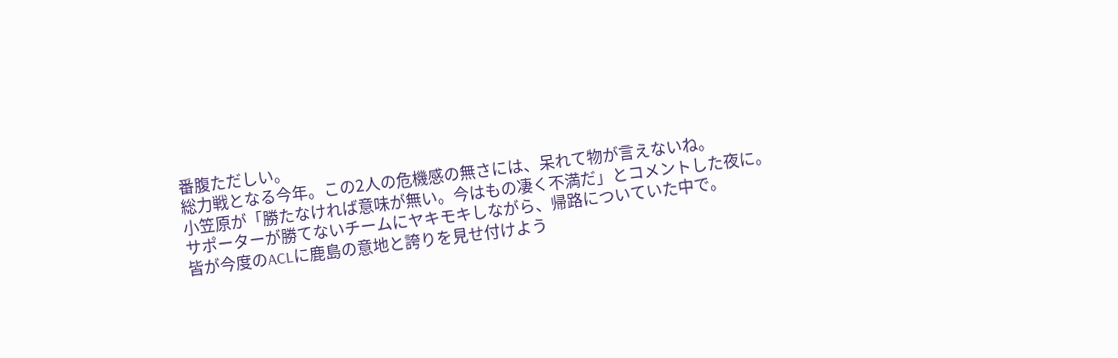番腹ただしい。
総力戦となる今年。この2人の危機感の無さには、呆れて物が言えないね。
小笠原が「勝たなければ意味が無い。今はもの凄く不満だ」とコメントした夜に。
サポーターが勝てないチームにヤキモキしながら、帰路についていた中で。
皆が今度のACLに鹿島の意地と誇りを見せ付けよう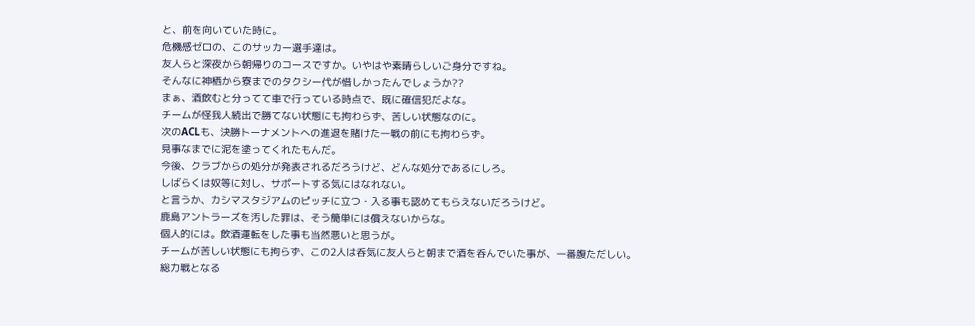と、前を向いていた時に。
危機感ゼロの、このサッカー選手達は。
友人らと深夜から朝帰りのコースですか。いやはや素晴らしいご身分ですね。
そんなに神栖から寮までのタクシー代が惜しかったんでしょうか??
まぁ、酒飲むと分ってて車で行っている時点で、既に確信犯だよな。
チームが怪我人続出で勝てない状態にも拘わらず、苦しい状態なのに。
次のACLも、決勝トーナメントへの進退を賭けた一戦の前にも拘わらず。
見事なまでに泥を塗ってくれたもんだ。
今後、クラブからの処分が発表されるだろうけど、どんな処分であるにしろ。
しばらくは奴等に対し、サポートする気にはなれない。
と言うか、カシマスタジアムのピッチに立つ・入る事も認めてもらえないだろうけど。
鹿島アントラーズを汚した罪は、そう簡単には償えないからな。
個人的には。飲酒運転をした事も当然悪いと思うが。
チームが苦しい状態にも拘らず、この2人は呑気に友人らと朝まで酒を呑んでいた事が、一番腹ただしい。
総力戦となる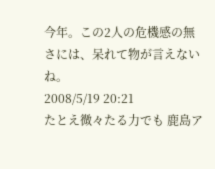今年。この2人の危機感の無さには、呆れて物が言えないね。
2008/5/19 20:21
たとえ微々たる力でも 鹿島ア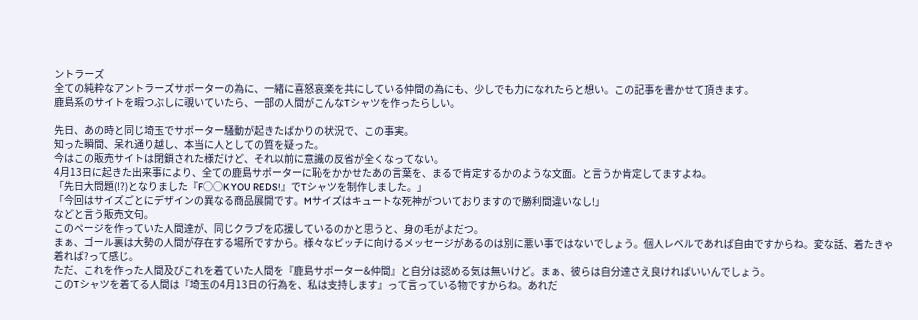ントラーズ
全ての純粋なアントラーズサポーターの為に、一緒に喜怒哀楽を共にしている仲間の為にも、少しでも力になれたらと想い。この記事を書かせて頂きます。
鹿島系のサイトを暇つぶしに覗いていたら、一部の人間がこんなTシャツを作ったらしい。

先日、あの時と同じ埼玉でサポーター騒動が起きたばかりの状況で、この事実。
知った瞬間、呆れ通り越し、本当に人としての質を疑った。
今はこの販売サイトは閉鎖された様だけど、それ以前に意識の反省が全くなってない。
4月13日に起きた出来事により、全ての鹿島サポーターに恥をかかせたあの言葉を、まるで肯定するかのような文面。と言うか肯定してますよね。
「先日大問題(!?)となりました『F○○K YOU REDS!』でTシャツを制作しました。」
「今回はサイズごとにデザインの異なる商品展開です。Mサイズはキュートな死神がついておりますので勝利間違いなし!」
などと言う販売文句。
このページを作っていた人間達が、同じクラブを応援しているのかと思うと、身の毛がよだつ。
まぁ、ゴール裏は大勢の人間が存在する場所ですから。様々なピッチに向けるメッセージがあるのは別に悪い事ではないでしょう。個人レベルであれば自由ですからね。変な話、着たきゃ着れば?って感じ。
ただ、これを作った人間及びこれを着ていた人間を『鹿島サポーター&仲間』と自分は認める気は無いけど。まぁ、彼らは自分達さえ良ければいいんでしょう。
このTシャツを着てる人間は『埼玉の4月13日の行為を、私は支持します』って言っている物ですからね。あれだ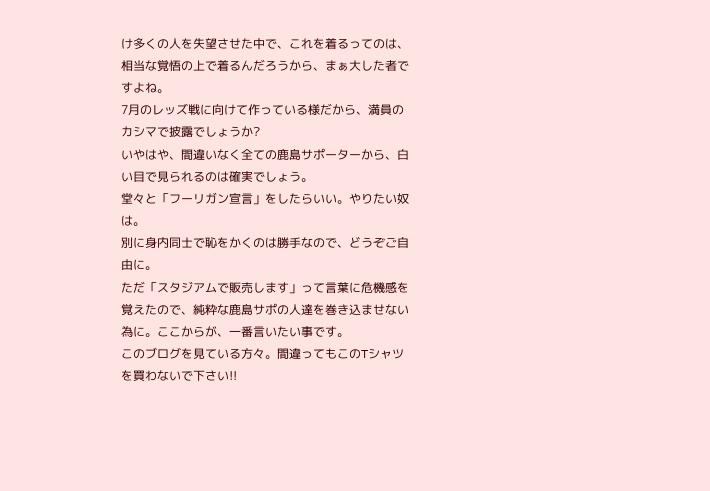け多くの人を失望させた中で、これを着るってのは、相当な覚悟の上で着るんだろうから、まぁ大した者ですよね。
7月のレッズ戦に向けて作っている様だから、満員のカシマで披露でしょうか?
いやはや、間違いなく全ての鹿島サポーターから、白い目で見られるのは確実でしょう。
堂々と「フーリガン宣言」をしたらいい。やりたい奴は。
別に身内同士で恥をかくのは勝手なので、どうぞご自由に。
ただ「スタジアムで販売します」って言葉に危機感を覚えたので、純粋な鹿島サポの人達を巻き込ませない為に。ここからが、一番言いたい事です。
このブログを見ている方々。間違ってもこのTシャツを買わないで下さい!!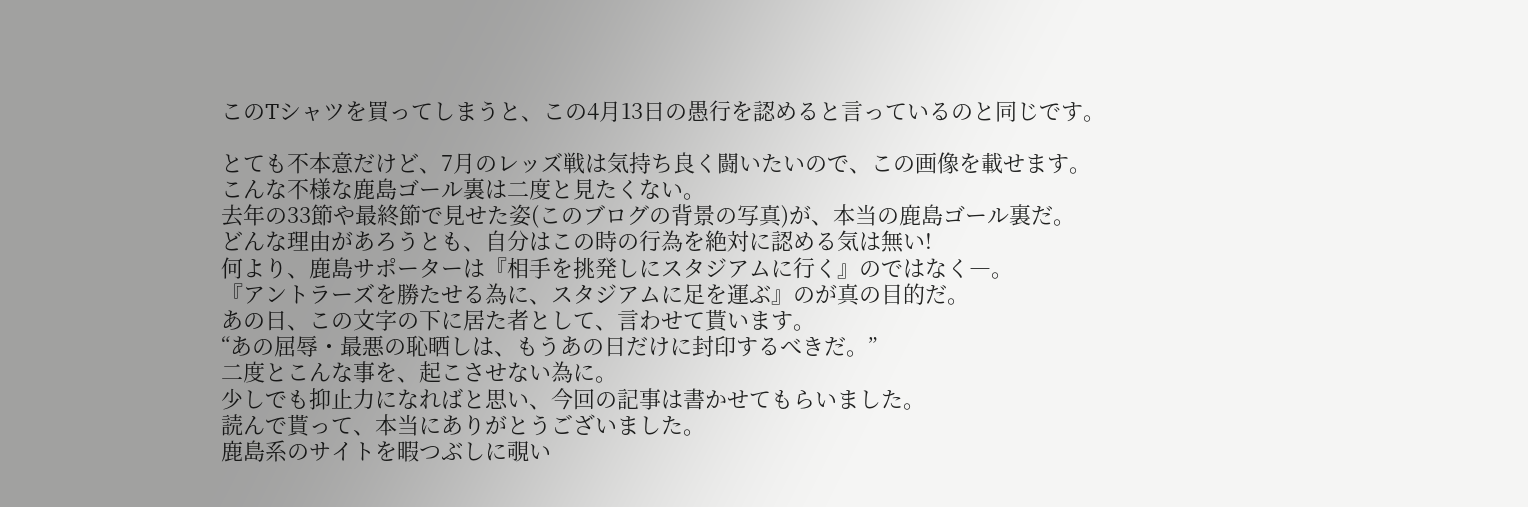このTシャツを買ってしまうと、この4月13日の愚行を認めると言っているのと同じです。

とても不本意だけど、7月のレッズ戦は気持ち良く闘いたいので、この画像を載せます。
こんな不様な鹿島ゴール裏は二度と見たくない。
去年の33節や最終節で見せた姿(このブログの背景の写真)が、本当の鹿島ゴール裏だ。
どんな理由があろうとも、自分はこの時の行為を絶対に認める気は無い!
何より、鹿島サポーターは『相手を挑発しにスタジアムに行く』のではなく―。
『アントラーズを勝たせる為に、スタジアムに足を運ぶ』のが真の目的だ。
あの日、この文字の下に居た者として、言わせて貰います。
“あの屈辱・最悪の恥晒しは、もうあの日だけに封印するべきだ。”
二度とこんな事を、起こさせない為に。
少しでも抑止力になればと思い、今回の記事は書かせてもらいました。
読んで貰って、本当にありがとうございました。
鹿島系のサイトを暇つぶしに覗い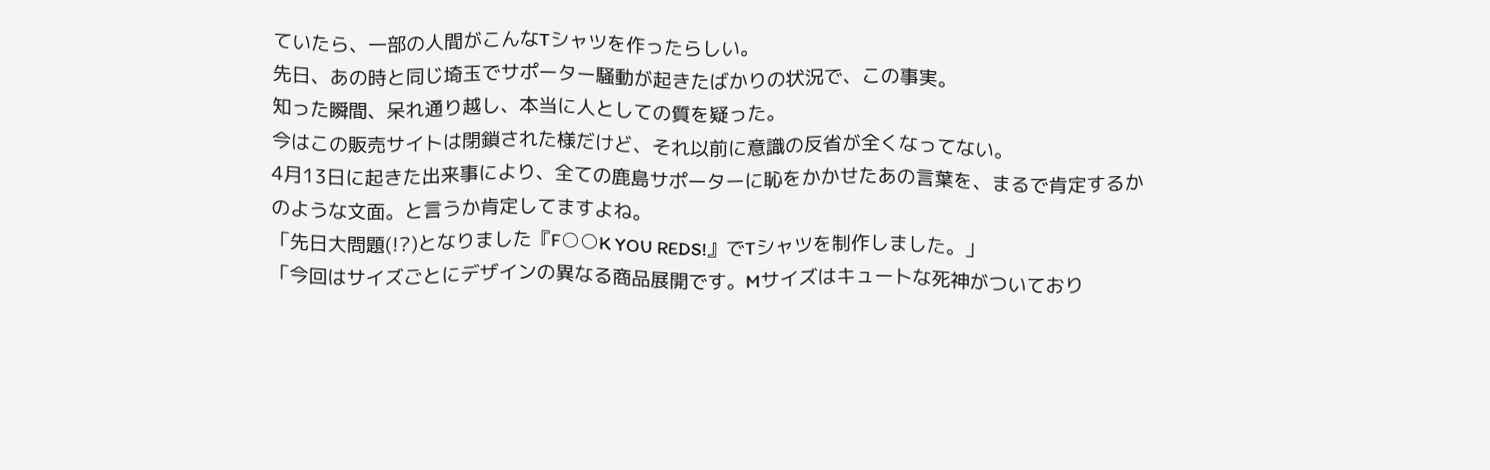ていたら、一部の人間がこんなTシャツを作ったらしい。
先日、あの時と同じ埼玉でサポーター騒動が起きたばかりの状況で、この事実。
知った瞬間、呆れ通り越し、本当に人としての質を疑った。
今はこの販売サイトは閉鎖された様だけど、それ以前に意識の反省が全くなってない。
4月13日に起きた出来事により、全ての鹿島サポーターに恥をかかせたあの言葉を、まるで肯定するかのような文面。と言うか肯定してますよね。
「先日大問題(!?)となりました『F○○K YOU REDS!』でTシャツを制作しました。」
「今回はサイズごとにデザインの異なる商品展開です。Mサイズはキュートな死神がついており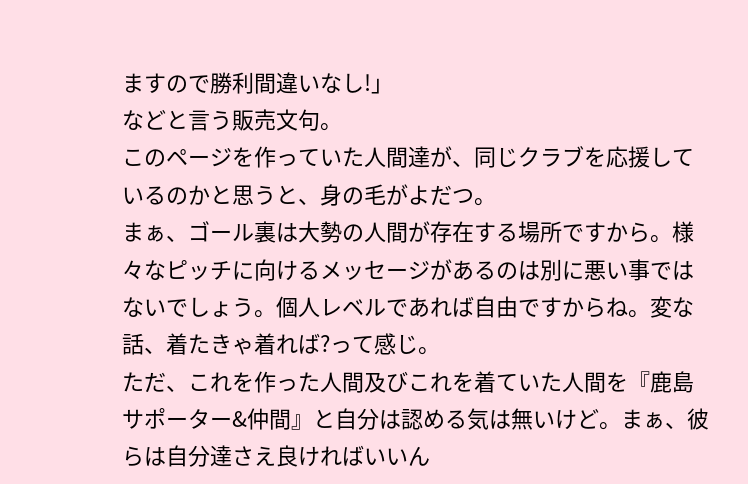ますので勝利間違いなし!」
などと言う販売文句。
このページを作っていた人間達が、同じクラブを応援しているのかと思うと、身の毛がよだつ。
まぁ、ゴール裏は大勢の人間が存在する場所ですから。様々なピッチに向けるメッセージがあるのは別に悪い事ではないでしょう。個人レベルであれば自由ですからね。変な話、着たきゃ着れば?って感じ。
ただ、これを作った人間及びこれを着ていた人間を『鹿島サポーター&仲間』と自分は認める気は無いけど。まぁ、彼らは自分達さえ良ければいいん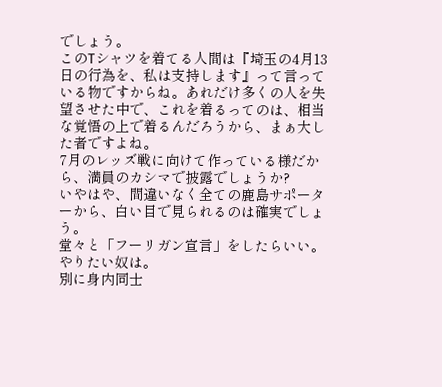でしょう。
このTシャツを着てる人間は『埼玉の4月13日の行為を、私は支持します』って言っている物ですからね。あれだけ多くの人を失望させた中で、これを着るってのは、相当な覚悟の上で着るんだろうから、まぁ大した者ですよね。
7月のレッズ戦に向けて作っている様だから、満員のカシマで披露でしょうか?
いやはや、間違いなく全ての鹿島サポーターから、白い目で見られるのは確実でしょう。
堂々と「フーリガン宣言」をしたらいい。やりたい奴は。
別に身内同士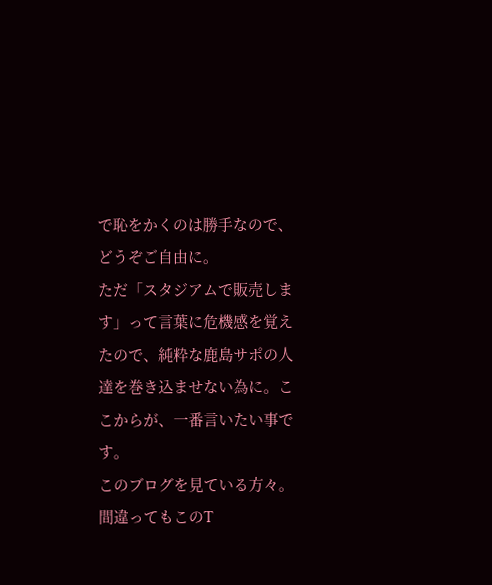で恥をかくのは勝手なので、どうぞご自由に。
ただ「スタジアムで販売します」って言葉に危機感を覚えたので、純粋な鹿島サポの人達を巻き込ませない為に。ここからが、一番言いたい事です。
このブログを見ている方々。間違ってもこのT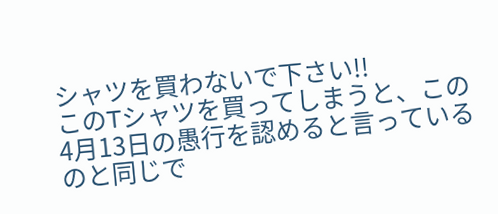シャツを買わないで下さい!!
このTシャツを買ってしまうと、この4月13日の愚行を認めると言っているのと同じで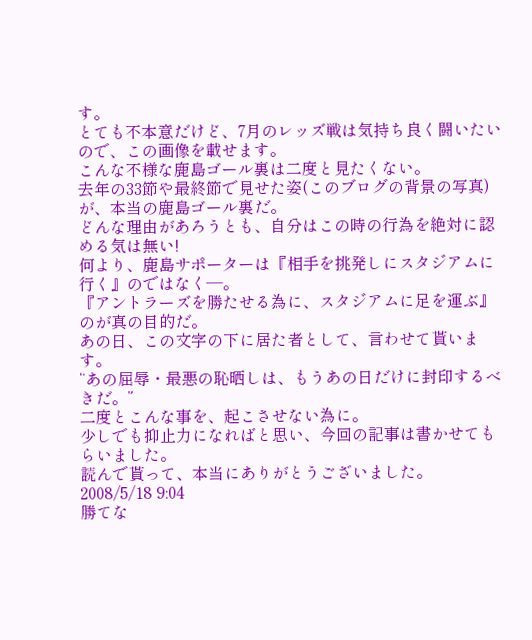す。
とても不本意だけど、7月のレッズ戦は気持ち良く闘いたいので、この画像を載せます。
こんな不様な鹿島ゴール裏は二度と見たくない。
去年の33節や最終節で見せた姿(このブログの背景の写真)が、本当の鹿島ゴール裏だ。
どんな理由があろうとも、自分はこの時の行為を絶対に認める気は無い!
何より、鹿島サポーターは『相手を挑発しにスタジアムに行く』のではなく―。
『アントラーズを勝たせる為に、スタジアムに足を運ぶ』のが真の目的だ。
あの日、この文字の下に居た者として、言わせて貰います。
“あの屈辱・最悪の恥晒しは、もうあの日だけに封印するべきだ。”
二度とこんな事を、起こさせない為に。
少しでも抑止力になればと思い、今回の記事は書かせてもらいました。
読んで貰って、本当にありがとうございました。
2008/5/18 9:04
勝てな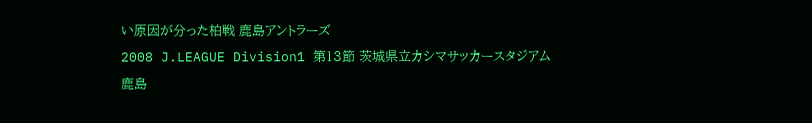い原因が分った柏戦 鹿島アントラーズ
2008 J.LEAGUE Division1 第13節 茨城県立カシマサッカースタジアム
鹿島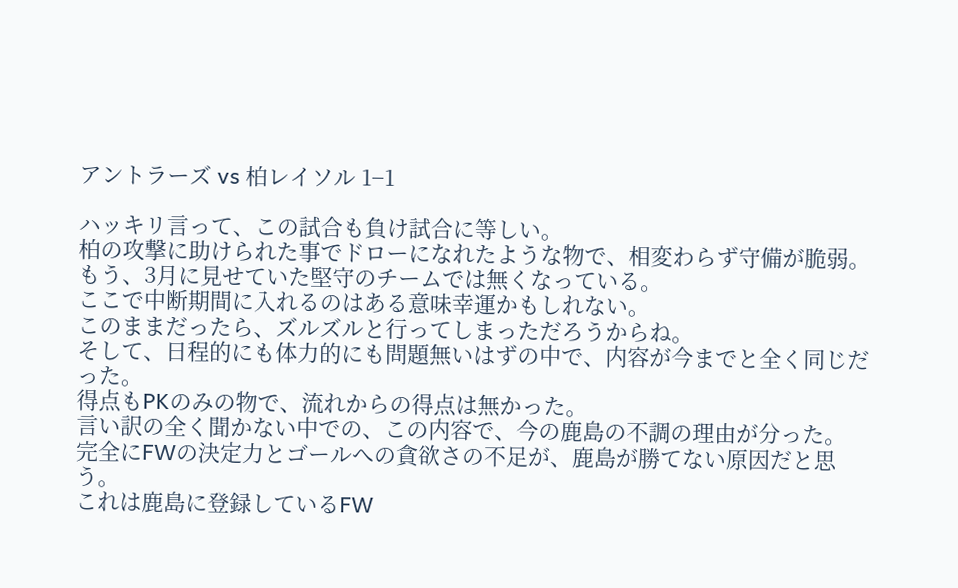アントラーズ vs 柏レイソル 1−1

ハッキリ言って、この試合も負け試合に等しい。
柏の攻撃に助けられた事でドローになれたような物で、相変わらず守備が脆弱。
もう、3月に見せていた堅守のチームでは無くなっている。
ここで中断期間に入れるのはある意味幸運かもしれない。
このままだったら、ズルズルと行ってしまっただろうからね。
そして、日程的にも体力的にも問題無いはずの中で、内容が今までと全く同じだった。
得点もPKのみの物で、流れからの得点は無かった。
言い訳の全く聞かない中での、この内容で、今の鹿島の不調の理由が分った。
完全にFWの決定力とゴールへの貪欲さの不足が、鹿島が勝てない原因だと思う。
これは鹿島に登録しているFW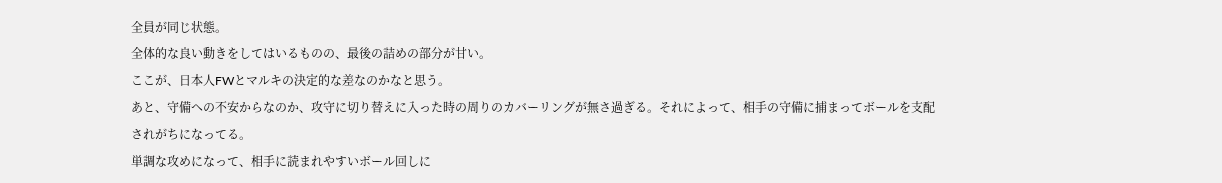全員が同じ状態。
全体的な良い動きをしてはいるものの、最後の詰めの部分が甘い。
ここが、日本人FWとマルキの決定的な差なのかなと思う。
あと、守備への不安からなのか、攻守に切り替えに入った時の周りのカバーリングが無さ過ぎる。それによって、相手の守備に捕まってボールを支配されがちになってる。
単調な攻めになって、相手に読まれやすいボール回しに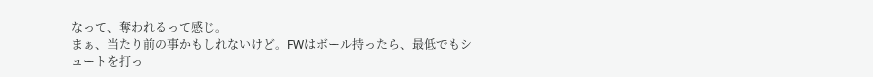なって、奪われるって感じ。
まぁ、当たり前の事かもしれないけど。FWはボール持ったら、最低でもシュートを打っ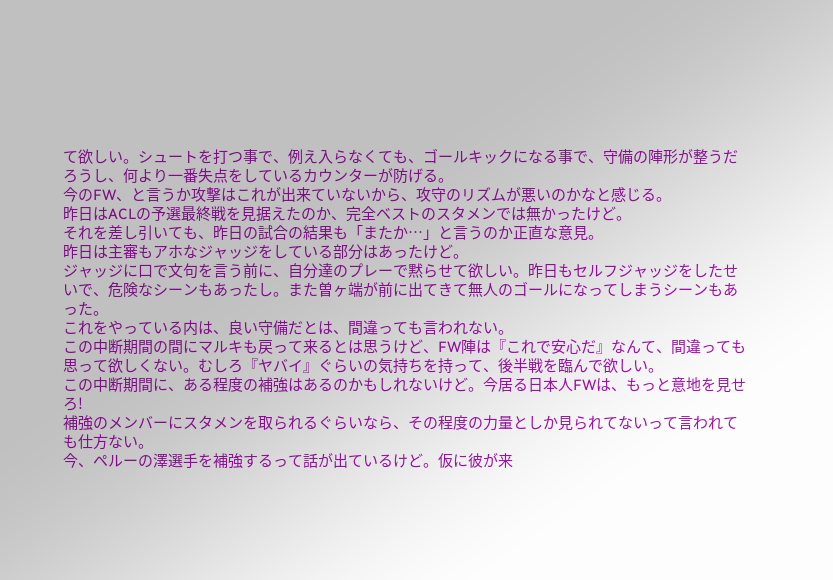て欲しい。シュートを打つ事で、例え入らなくても、ゴールキックになる事で、守備の陣形が整うだろうし、何より一番失点をしているカウンターが防げる。
今のFW、と言うか攻撃はこれが出来ていないから、攻守のリズムが悪いのかなと感じる。
昨日はACLの予選最終戦を見据えたのか、完全ベストのスタメンでは無かったけど。
それを差し引いても、昨日の試合の結果も「またか…」と言うのか正直な意見。
昨日は主審もアホなジャッジをしている部分はあったけど。
ジャッジに口で文句を言う前に、自分達のプレーで黙らせて欲しい。昨日もセルフジャッジをしたせいで、危険なシーンもあったし。また曽ヶ端が前に出てきて無人のゴールになってしまうシーンもあった。
これをやっている内は、良い守備だとは、間違っても言われない。
この中断期間の間にマルキも戻って来るとは思うけど、FW陣は『これで安心だ』なんて、間違っても思って欲しくない。むしろ『ヤバイ』ぐらいの気持ちを持って、後半戦を臨んで欲しい。
この中断期間に、ある程度の補強はあるのかもしれないけど。今居る日本人FWは、もっと意地を見せろ!
補強のメンバーにスタメンを取られるぐらいなら、その程度の力量としか見られてないって言われても仕方ない。
今、ペルーの澤選手を補強するって話が出ているけど。仮に彼が来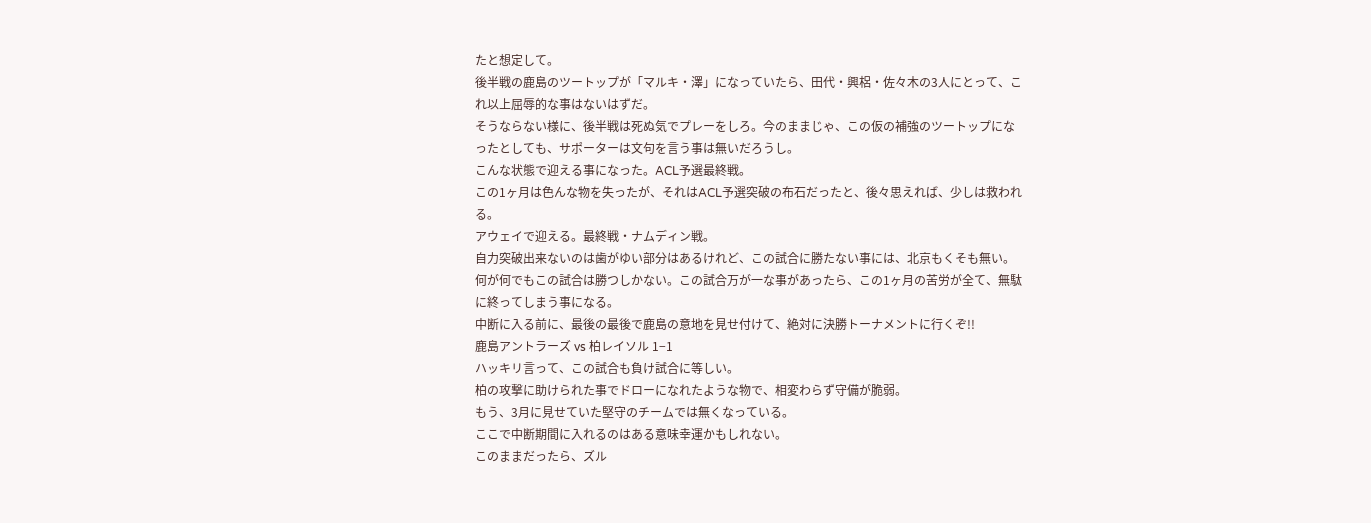たと想定して。
後半戦の鹿島のツートップが「マルキ・澤」になっていたら、田代・興梠・佐々木の3人にとって、これ以上屈辱的な事はないはずだ。
そうならない様に、後半戦は死ぬ気でプレーをしろ。今のままじゃ、この仮の補強のツートップになったとしても、サポーターは文句を言う事は無いだろうし。
こんな状態で迎える事になった。ACL予選最終戦。
この1ヶ月は色んな物を失ったが、それはACL予選突破の布石だったと、後々思えれば、少しは救われる。
アウェイで迎える。最終戦・ナムディン戦。
自力突破出来ないのは歯がゆい部分はあるけれど、この試合に勝たない事には、北京もくそも無い。何が何でもこの試合は勝つしかない。この試合万が一な事があったら、この1ヶ月の苦労が全て、無駄に終ってしまう事になる。
中断に入る前に、最後の最後で鹿島の意地を見せ付けて、絶対に決勝トーナメントに行くぞ!!
鹿島アントラーズ vs 柏レイソル 1−1
ハッキリ言って、この試合も負け試合に等しい。
柏の攻撃に助けられた事でドローになれたような物で、相変わらず守備が脆弱。
もう、3月に見せていた堅守のチームでは無くなっている。
ここで中断期間に入れるのはある意味幸運かもしれない。
このままだったら、ズル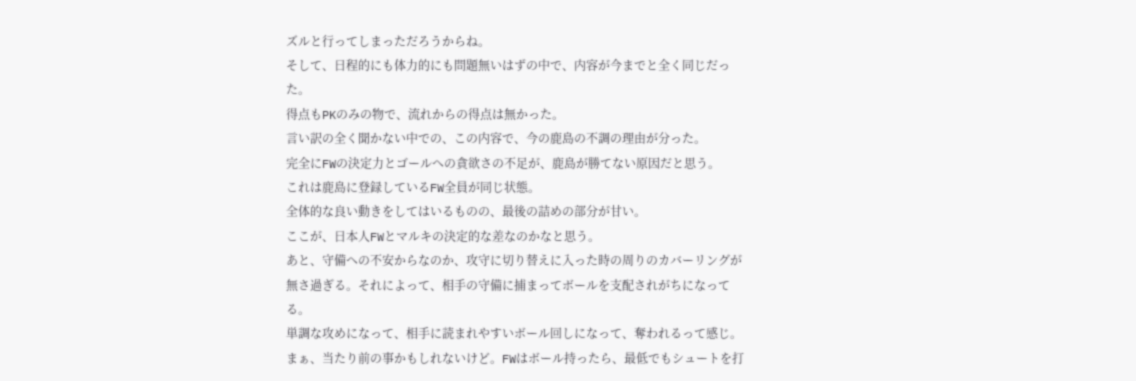ズルと行ってしまっただろうからね。
そして、日程的にも体力的にも問題無いはずの中で、内容が今までと全く同じだった。
得点もPKのみの物で、流れからの得点は無かった。
言い訳の全く聞かない中での、この内容で、今の鹿島の不調の理由が分った。
完全にFWの決定力とゴールへの貪欲さの不足が、鹿島が勝てない原因だと思う。
これは鹿島に登録しているFW全員が同じ状態。
全体的な良い動きをしてはいるものの、最後の詰めの部分が甘い。
ここが、日本人FWとマルキの決定的な差なのかなと思う。
あと、守備への不安からなのか、攻守に切り替えに入った時の周りのカバーリングが無さ過ぎる。それによって、相手の守備に捕まってボールを支配されがちになってる。
単調な攻めになって、相手に読まれやすいボール回しになって、奪われるって感じ。
まぁ、当たり前の事かもしれないけど。FWはボール持ったら、最低でもシュートを打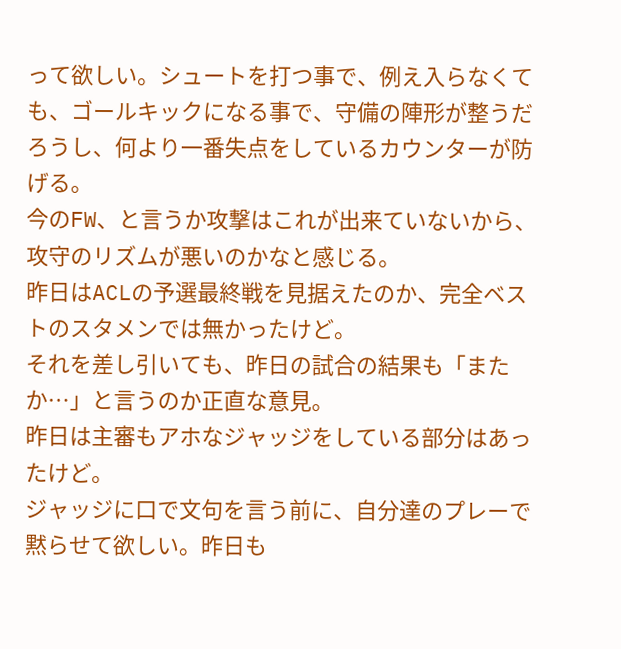って欲しい。シュートを打つ事で、例え入らなくても、ゴールキックになる事で、守備の陣形が整うだろうし、何より一番失点をしているカウンターが防げる。
今のFW、と言うか攻撃はこれが出来ていないから、攻守のリズムが悪いのかなと感じる。
昨日はACLの予選最終戦を見据えたのか、完全ベストのスタメンでは無かったけど。
それを差し引いても、昨日の試合の結果も「またか…」と言うのか正直な意見。
昨日は主審もアホなジャッジをしている部分はあったけど。
ジャッジに口で文句を言う前に、自分達のプレーで黙らせて欲しい。昨日も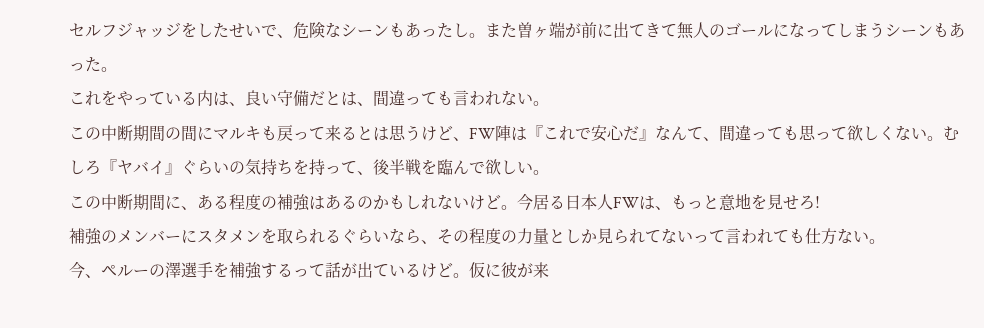セルフジャッジをしたせいで、危険なシーンもあったし。また曽ヶ端が前に出てきて無人のゴールになってしまうシーンもあった。
これをやっている内は、良い守備だとは、間違っても言われない。
この中断期間の間にマルキも戻って来るとは思うけど、FW陣は『これで安心だ』なんて、間違っても思って欲しくない。むしろ『ヤバイ』ぐらいの気持ちを持って、後半戦を臨んで欲しい。
この中断期間に、ある程度の補強はあるのかもしれないけど。今居る日本人FWは、もっと意地を見せろ!
補強のメンバーにスタメンを取られるぐらいなら、その程度の力量としか見られてないって言われても仕方ない。
今、ペルーの澤選手を補強するって話が出ているけど。仮に彼が来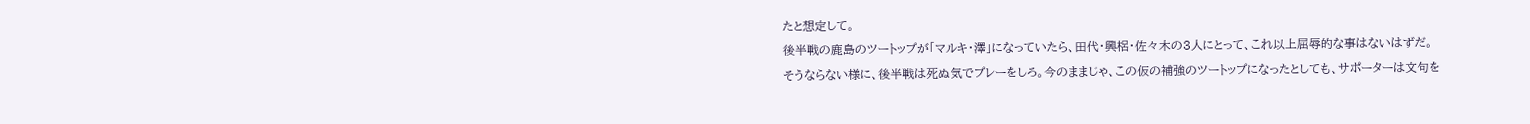たと想定して。
後半戦の鹿島のツートップが「マルキ・澤」になっていたら、田代・興梠・佐々木の3人にとって、これ以上屈辱的な事はないはずだ。
そうならない様に、後半戦は死ぬ気でプレーをしろ。今のままじゃ、この仮の補強のツートップになったとしても、サポーターは文句を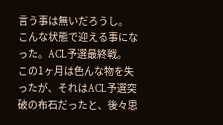言う事は無いだろうし。
こんな状態で迎える事になった。ACL予選最終戦。
この1ヶ月は色んな物を失ったが、それはACL予選突破の布石だったと、後々思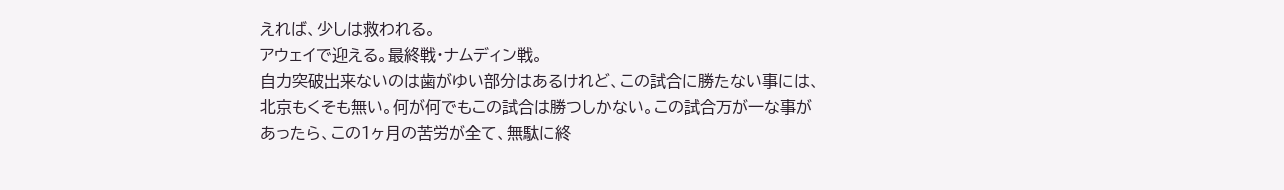えれば、少しは救われる。
アウェイで迎える。最終戦・ナムディン戦。
自力突破出来ないのは歯がゆい部分はあるけれど、この試合に勝たない事には、北京もくそも無い。何が何でもこの試合は勝つしかない。この試合万が一な事があったら、この1ヶ月の苦労が全て、無駄に終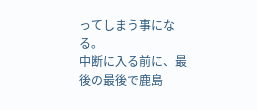ってしまう事になる。
中断に入る前に、最後の最後で鹿島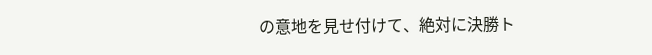の意地を見せ付けて、絶対に決勝ト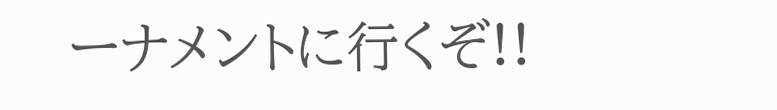ーナメントに行くぞ!!